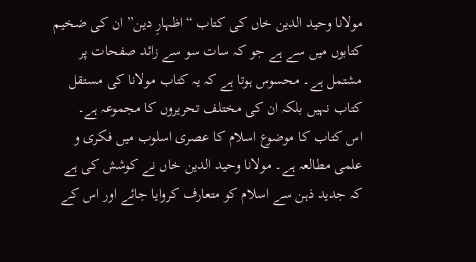مولانا وحید الدین خاں کی کتاب “اظہارِ دین” ان کی ضخیم کتابوں میں سے ہے جو کہ سات سو سے زائد صفحات پر مشتمل ہے۔ محسوس ہوتا ہے کہ یہ کتاب مولانا کی مستقل کتاب نہیں بلکہ ان کی مختلف تحریروں کا مجموعہ ہے۔
اس کتاب کا موضوع اسلام کا عصری اسلوب میں فکری و علمی مطالعہ ہے۔ مولانا وحید الدین خاں نے کوشش کی ہے کہ جدید ذہن سے اسلام کو متعارف کروایا جائے اور اس کے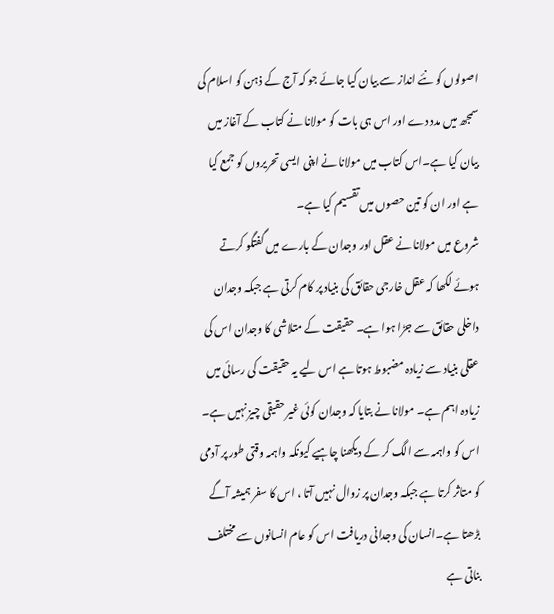اصولوں کو نئے انداز سے بیان کیا جائے جو کہ آج کے ذہن کو اسلام کی سمجھ میں مدد دے اور اس ہی بات کو مولانا نے کتاب کے آغاز میں بیان کیا ہے۔اس کتاب میں مولانا نے اپنی ایسی تحریروں کو جمع کیا ہے اور ان کو تین حصوں میں تقسیم کیا ہے۔
شروع میں مولانا نے عقل اور وجدان کے بارے میں گفتگو کرتے ہوئے لکھا کہ عقل خارجی حقائق کی بنیاد پر کام کرتی ہے جبکہ وجدان داخلی حقائق سے جڑا ہوا ہے۔ حقیقت کے متلاشی کا وجدان اس کی عقلی بنیاد سے زیادہ مضبوط ہوتا ہے اس لیے یہ حقیقت کی رسائی میں زیادہ اہم ہے۔ مولانا نے بتایا کہ وجدان کوئی غیر حقیقی چیز نہیں ہے۔ اس کو واہمہ سے الگ کر کے دیکھنا چاہیے کیونکہ واہمہ وقتی طور پر آدمی کو متاثر کرتا ہے جبکہ وجدان پر زوال نہیں آتا ، اس کا سفر ہمیشہ آگے بڑھتا ہے۔انسان کی وجدانی دریافت اس کو عام انسانوں سے مختلف بناتی ہے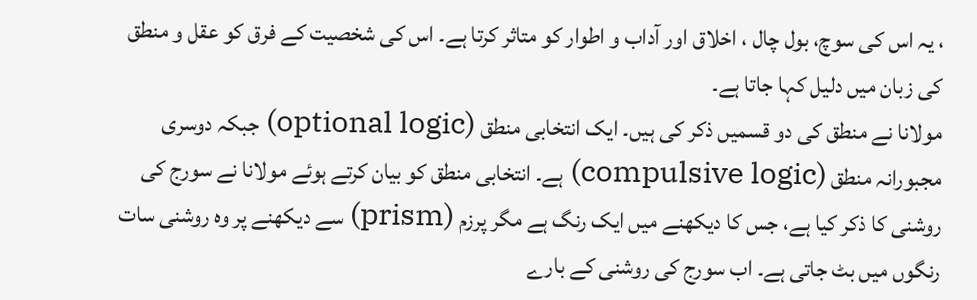، یہ اس کی سوچ، بول چال ، اخلاق اور آداب و اطوار کو متاثر کرتا ہے۔ اس کی شخصیت کے فرق کو عقل و منطق کی زبان میں دلیل کہا جاتا ہے۔
مولانا نے منطق کی دو قسمیں ذکر کی ہیں۔ ایک انتخابی منطق (optional logic) جبکہ دوسری مجبورانہ منطق (compulsive logic) ہے۔ انتخابی منطق کو بیان کرتے ہوئے مولانا نے سورج کی روشنی کا ذکر کیا ہے، جس کا دیکھنے میں ایک رنگ ہے مگر پرزم (prism) سے دیکھنے پر وہ روشنی سات رنگوں میں بٹ جاتی ہے۔ اب سورج کی روشنی کے بارے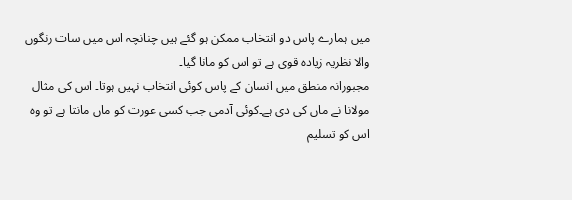میں ہمارے پاس دو انتخاب ممکن ہو گئے ہیں چنانچہ اس میں سات رنگوں والا نظریہ زیادہ قوی ہے تو اس کو مانا گیا۔
مجبورانہ منطق میں انسان کے پاس کوئی انتخاب نہیں ہوتا۔ اس کی مثال مولانا نے ماں کی دی ہے۔کوئی آدمی جب کسی عورت کو ماں مانتا ہے تو وہ اس کو تسلیم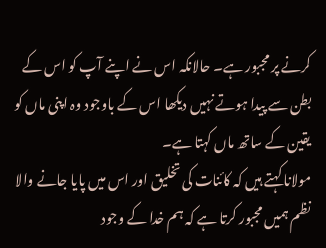کرنے پر مجبور ہے۔ حالانکہ اس نے اپنے آپ کو اس کے بطن سے پیدا ہوتے نہیں دیکھا اس کے باوجود وہ اپنی ماں کو یقین کے ساتھ ماں کہتا ہے۔
مولانا کہتے ہیں کہ کائنات کی تخلیق اور اس میں پایا جانے والا نظم ہمیں مجبور کرتا ہے کہ ہم خدا کے وجود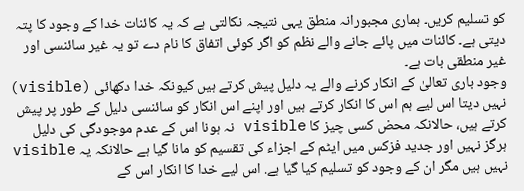کو تسلیم کریں۔ ہماری مجبورانہ منطق یہی نتیجہ نکالتی ہے کہ یہ کائنات خدا کے وجود کا پتہ دیتی ہے۔ کائنات میں پائے جانے والے نظم کو اگر کوئی اتفاق کا نام دے تو یہ غیر سائنسی اور غیر منطقی بات ہے۔
وجود باری تعالیٰ کے انکار کرنے والے یہ دلیل پیش کرتے ہیں کیونکہ خدا دکھائی (visible) نہیں دیتا اس لیے ہم اس کا انکار کرتے ہیں اور اپنے اس انکار کو سائنسی دلیل کے طور پر پیش کرتے ہیں، حالانکہ محض کسی چیز کا visible نہ ہونا اس کے عدم موجودگی کی دلیل ہرگز نہیں اور جدید فزکس میں ایٹم کے اجزاء کی تقسیم کو مانا گیا ہے حالانکہ یہ visible نہیں ہیں مگر ان کے وجود کو تسلیم کیا گیا ہے. اس لیے خدا کا انکار اس کے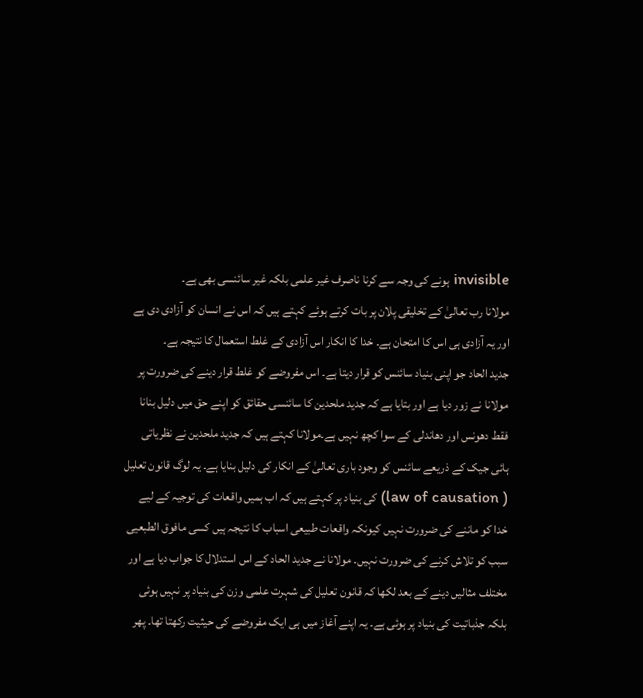invisible ہونے کی وجہ سے کرنا ناصرف غیر علمی بلکہ غیر سائنسی بھی ہے۔
مولانا رب تعالیٰ کے تخلیقی پلان پر بات کرتے ہوئے کہتے ہیں کہ اس نے انسان کو آزادی دی ہے اور یہ آزادی ہی اس کا امتحان ہے۔ خدا کا انکار اس آزادی کے غلط استعمال کا نتیجہ ہے۔
جدید الحاد جو اپنی بنیاد سائنس کو قرار دیتا ہے۔ اس مفروضے کو غلط قرار دینے کی ضرورت پر مولانا نے زور دیا ہے اور بتایا ہے کہ جدید ملحدین کا سائنسی حقائق کو اپنے حق میں دلیل بنانا فقط دھونس اور دھاندلی کے سوا کچھ نہیں ہے۔مولانا کہتے ہیں کہ جدید ملحدین نے نظریاتی ہائی جیک کے ذریعے سائنس کو وجود باری تعالیٰ کے انکار کی دلیل بنایا ہے۔ یہ لوگ قانون تعلیل ( law of causation) کی بنیاد پر کہتے ہیں کہ اب ہمیں واقعات کی توجیہ کے لیے خدا کو ماننے کی ضرورت نہیں کیونکہ واقعات طبیعی اسباب کا نتیجہ ہیں کسی مافوق الطبعیی سبب کو تلاش کرنے کی ضرورت نہیں۔ مولانا نے جدید الحاد کے اس استدلال کا جواب دیا ہے اور مختلف مثالیں دینے کے بعد لکھا کہ قانون تعلیل کی شہرت علمی وزن کی بنیاد پر نہیں ہوئی بلکہ جذباتیت کی بنیاد پر ہوئی ہے۔ یہ اپنے آغاز میں ہی ایک مفروضے کی حیثیت رکھتا تھا۔ پھر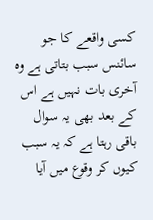کسی واقعے کا جو سائنس سبب بتاتی ہے وہ آخری بات نہیں ہے اس کے بعد بھی یہ سوال باقی رہتا ہے کہ یہ سبب کیوں کر وقوع میں آیا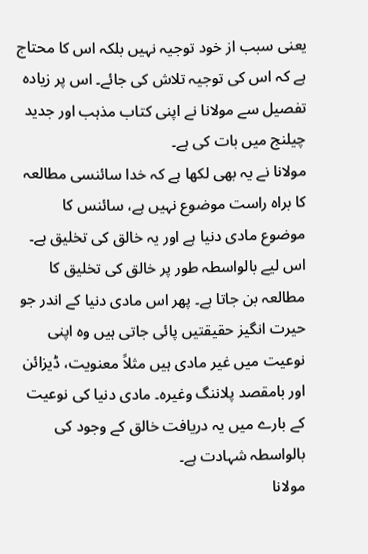یعنی سبب از خود توجیہ نہیں بلکہ اس کا محتاج ہے کہ اس کی توجیہ تلاش کی جائے۔ اس پر زیادہ تفصیل سے مولانا نے اپنی کتاب مذہب اور جدید چیلنج میں بات کی ہے۔
مولانا نے یہ بھی لکھا ہے کہ خدا سائنسی مطالعہ کا براہ راست موضوع نہیں ہے، سائنس کا موضوع مادی دنیا ہے اور یہ خالق کی تخلیق ہے۔ اس لیے بالواسطہ طور پر خالق کی تخلیق کا مطالعہ بن جاتا ہے۔ پھر اس مادی دنیا کے اندر جو حیرت انگیز حقیقتیں پائی جاتی ہیں وہ اپنی نوعیت میں غیر مادی ہیں مثلاً معنویت، ڈیزائن اور بامقصد پلاننگ وغیرہ۔ مادی دنیا کی نوعیت کے بارے میں یہ دریافت خالق کے وجود کی بالواسطہ شہادت ہے۔
مولانا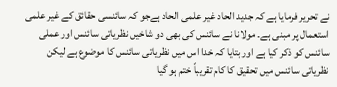نے تحریر فرمایا ہے کہ جدید الحاد غیر علمی الحاد ہےجو کہ سائنسی حقائق کے غیر علمی استعمال پر مبنی ہے۔ مولانا نے سائنس کی بھی دو شاخیں نظریاتی سائنس اور عملی سائنس کو ذکر کیا ہے اور بتایا کہ خدا اس میں نظریاتی سائنس کا موضوع ہے لیکن نظریاتی سائنس میں تحقیق کا کام تقریباً ختم ہو گیا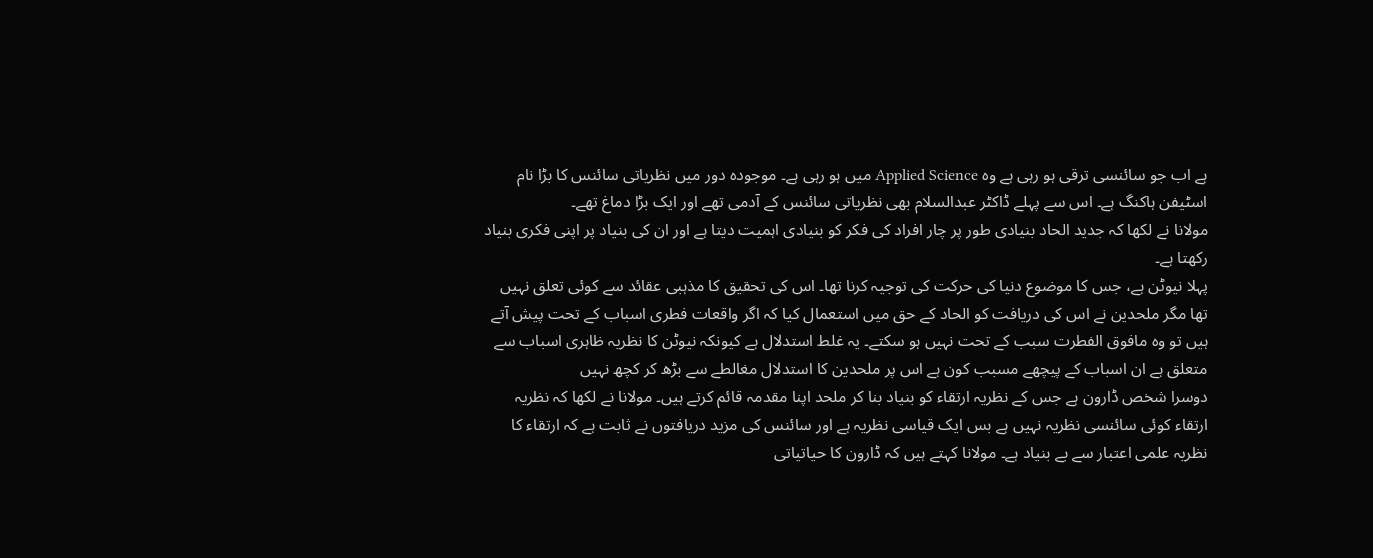ہے اب جو سائنسی ترقی ہو رہی ہے وہ Applied Science میں ہو رہی ہے۔ موجودہ دور میں نظریاتی سائنس کا بڑا نام اسٹیفن ہاکنگ ہے۔ اس سے پہلے ڈاکٹر عبدالسلام بھی نظریاتی سائنس کے آدمی تھے اور ایک بڑا دماغ تھے۔
مولانا نے لکھا کہ جدید الحاد بنیادی طور پر چار افراد کی فکر کو بنیادی اہمیت دیتا ہے اور ان کی بنیاد پر اپنی فکری بنیاد رکھتا ہے۔
پہلا نیوٹن ہے، جس کا موضوع دنیا کی حرکت کی توجیہ کرنا تھا۔ اس کی تحقیق کا مذہبی عقائد سے کوئی تعلق نہیں تھا مگر ملحدین نے اس کی دریافت کو الحاد کے حق میں استعمال کیا کہ اگر واقعات فطری اسباب کے تحت پیش آتے ہیں تو وہ مافوق الفطرت سبب کے تحت نہیں ہو سکتے۔ یہ غلط استدلال ہے کیونکہ نیوٹن کا نظریہ ظاہری اسباب سے متعلق ہے ان اسباب کے پیچھے مسبب کون ہے اس پر ملحدین کا استدلال مغالطے سے بڑھ کر کچھ نہیں
دوسرا شخص ڈارون ہے جس کے نظریہ ارتقاء کو بنیاد بنا کر ملحد اپنا مقدمہ قائم کرتے ہیں۔ مولانا نے لکھا کہ نظریہ ارتقاء کوئی سائنسی نظریہ نہیں ہے بس ایک قیاسی نظریہ ہے اور سائنس کی مزید دریافتوں نے ثابت ہے کہ ارتقاء کا نظریہ علمی اعتبار سے بے بنیاد ہے۔ مولانا کہتے ہیں کہ ڈارون کا حیاتیاتی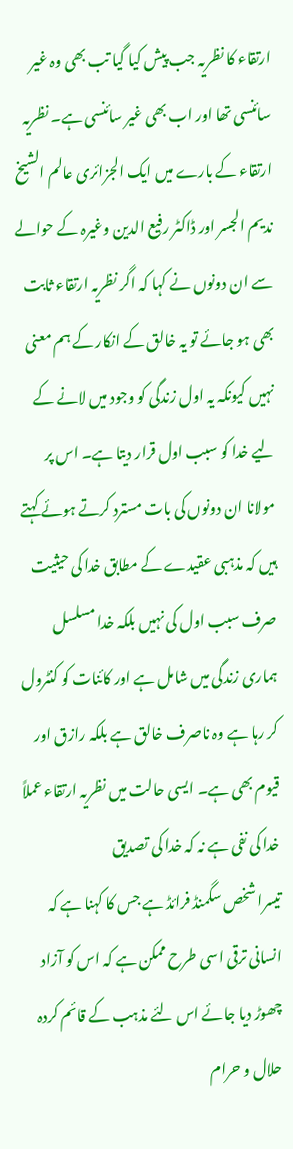ارتقاء کا نظریہ جب پیش کیا گیا تب بھی وہ غیر سائنسی تھا اور اب بھی غیر سائنسی ہے۔ نظریہ ارتقاء کے بارے میں ایک الجزائری عالم الشیخ ندیم الجسر اور ڈاکٹر رفیع الدین وغیرہ کے حوالے سے ان دونوں نے کہا کہ اگر نظریہ ارتقاء ثابت بھی ہو جائے تو یہ خالق کے انکار کے ہم معنی نہیں کیونکہ یہ اول زندگی کو وجود میں لانے کے لیے خدا کو سبب اول قرار دیتا ہے۔ اس پر مولانا ان دونوں کی بات مسترد کرتے ہوئے کہتے ہیں کہ مذہبی عقیدے کے مطابق خدا کی حیثیت صرف سبب اول کی نہیں بلکہ خدا مسلسل ہماری زندگی میں شامل ہے اور کائنات کو کنٹرول کر رہا ہے وہ ناصرف خالق ہے بلکہ رازق اور قیوم بھی ہے۔ ایسی حالت میں نظریہ ارتقاء عملاً خدا کی نفی ہے نہ کہ خدا کی تصدیق
تیسرا شخص سگمنڈ فرائڈ ہے جس کا کہنا ہے کہ انسانی ترقی اسی طرح ممکن ہے کہ اس کو آزاد چھوڑ دیا جائے اس لئے مذہب کے قائم کردہ حلال و حرام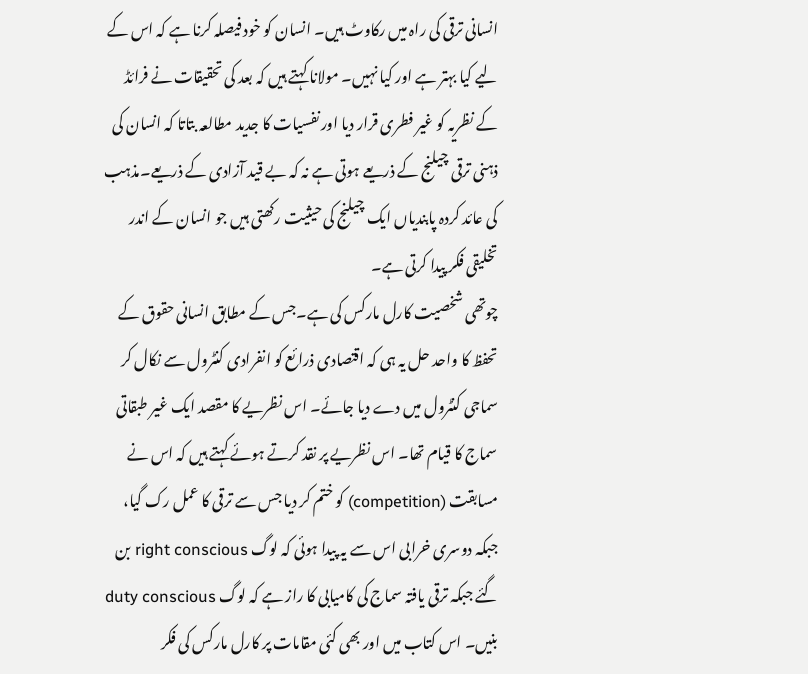انسانی ترقی کی راہ میں رکاوٹ ہیں۔ انسان کو خود فیصلہ کرنا ہے کہ اس کے لیے کیا بہتر ہے اور کیا نہیں۔ مولانا کہتے ہیں کہ بعد کی تحقیقات نے فرائڈ کے نظریہ کو غیر فطری قرار دیا اور نفسیات کا جدید مطالعہ بتاتا کہ انسان کی ذہنی ترقی چیلنج کے ذریعے ہوتی ہے نہ کہ بے قید آزادی کے ذریعے۔مذہب کی عائد کردہ پابندیاں ایک چیلنج کی حیثیت رکھتی ہیں جو انسان کے اندر تخلیقی فکر پیدا کرتی ہے۔
چوتھی شخصیت کارل مارکس کی ہے۔جس کے مطابق انسانی حقوق کے تحفظ کا واحد حل یہ ہی کہ اقتصادی ذرائع کو انفرادی کنٹرول سے نکال کر سماجی کنٹرول میں دے دیا جائے۔ اس نظریے کا مقصد ایک غیر طبقاتی سماج کا قیام تھا۔ اس نظریے پر نقد کرتے ہوئے کہتے ہیں کہ اس نے مسابقت (competition) کو ختم کر دیا جس سے ترقی کا عمل رک گیا، جبکہ دوسری خرابی اس سے یہ پیدا ہوئی کہ لوگ right conscious بن گئے جبکہ ترقی یافتہ سماج کی کامیابی کا راز ہے کہ لوگ duty conscious بنیں۔ اس کتاب میں اور بھی کئی مقامات پر کارل مارکس کی فکر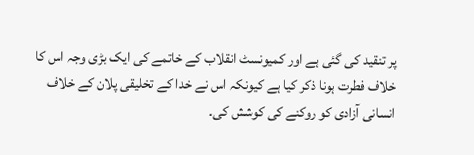پر تنقید کی گئی ہے اور کمیونسٹ انقلاب کے خاتمے کی ایک بڑی وجہ اس کا خلاف فطرت ہونا ذکر کیا ہے کیونکہ اس نے خدا کے تخلیقی پلان کے خلاف انسانی آزادی کو روکنے کی کوشش کی۔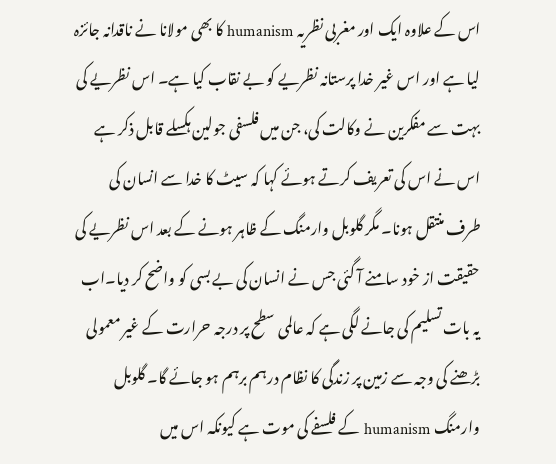اس کے علاوہ ایک اور مغربی نظریہ humanism کا بھی مولانا نے ناقدانہ جائزہ لیا ہے اور اس غیر خدا پرستانہ نظریے کو بے نقاب کیا ہے۔ اس نظریے کی بہت سے مفکرین نے وکالت کی، جن میں فلسفی جولین ہکسلے قابل ذکر ہے اس نے اس کی تعریف کرتے ہوئے کہا کہ سیٹ کا خدا سے انسان کی طرف منتقل ہونا۔ مگر گلوبل وارمنگ کے ظاہر ہونے کے بعد اس نظریے کی حقیقت از خود سامنے آ گئی جس نے انسان کی بے بسی کو واضح کر دیا۔اب یہ بات تسلیم کی جانے لگی ہے کہ عالمی سطح پر درجہ حرارت کے غیر معمولی بڑھنے کی وجہ سے زمین پر زندگی کا نظام درہم برہم ہو جائے گا۔ گلوبل وارمنگ humanism کے فلسفے کی موت ہے کیونکہ اس میں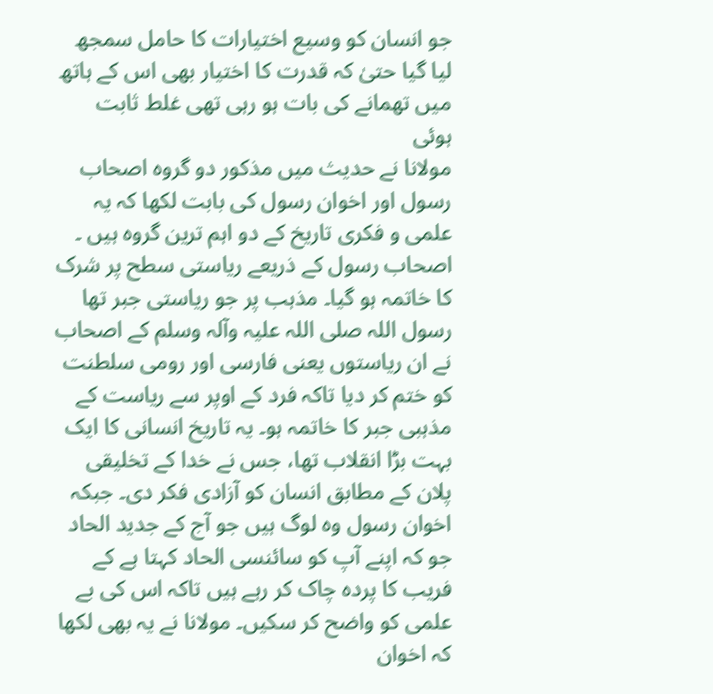جو انسان کو وسیع اختیارات کا حامل سمجھ لیا گیا حتیٰ کہ قدرت کا اختیار بھی اس کے ہاتھ میں تھمانے کی بات ہو رہی تھی غلط ثابت ہوئی
مولانا نے حدیث میں مذکور دو گروہ اصحاب رسول اور اخوان رسول کی بابت لکھا کہ یہ علمی و فکری تاریخ کے دو اہم ترین گروہ ہیں ۔ اصحاب رسول کے ذریعے ریاستی سطح پر شرک کا خاتمہ ہو گیا۔ مذہب پر جو ریاستی جبر تھا رسول اللہ صلی اللہ علیہ وآلہ وسلم کے اصحاب نے ان ریاستوں یعنی فارسی اور رومی سلطنت کو ختم کر دیا تاکہ فرد کے اوپر سے ریاست کے مذہبی جبر کا خاتمہ ہو۔ یہ تاریخ انسانی کا ایک بہت بڑا انقلاب تھا، جس نے خدا کے تخلیقی پلان کے مطابق انسان کو آزادی فکر دی۔ جبکہ اخوان رسول وہ لوگ ہیں جو آج کے جدید الحاد جو کہ اپنے آپ کو سائنسی الحاد کہتا ہے کے فریب کا پردہ چاک کر رہے ہیں تاکہ اس کی بے علمی کو واضح کر سکیں۔ مولانا نے یہ بھی لکھا کہ اخوان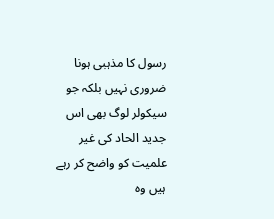رسول کا مذہبی ہونا ضروری نہیں بلکہ جو سیکولر لوگ بھی اس جدید الحاد کی غیر علمیت کو واضح کر رہے ہیں وہ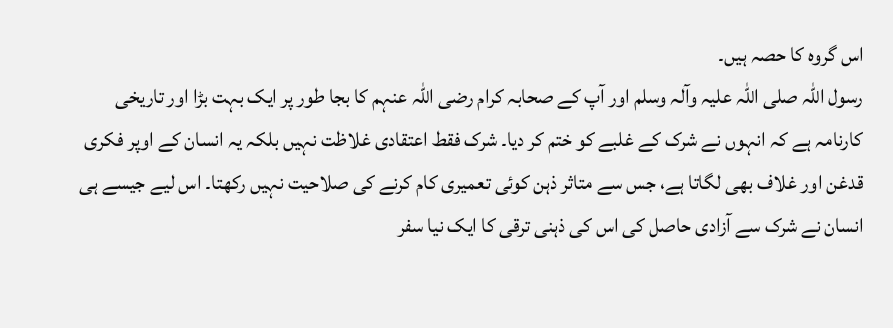اس گروہ کا حصہ ہیں۔
رسول اللہ صلی اللہ علیہ وآلہ وسلم اور آپ کے صحابہ کرام رضی اللہ عنہم کا بجا طور پر ایک بہت بڑا اور تاریخی کارنامہ ہے کہ انہوں نے شرک کے غلبے کو ختم کر دیا۔ شرک فقط اعتقادی غلاظت نہیں بلکہ یہ انسان کے اوپر فکری قدغن اور غلاف بھی لگاتا ہے، جس سے متاثر ذہن کوئی تعمیری کام کرنے کی صلاحیت نہیں رکھتا۔ اس لیے جیسے ہی انسان نے شرک سے آزادی حاصل کی اس کی ذہنی ترقی کا ایک نیا سفر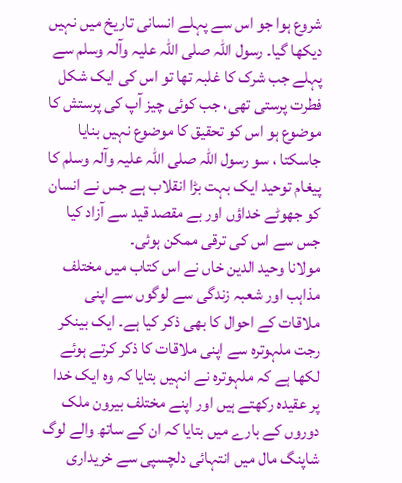شروع ہوا جو اس سے پہلے انسانی تاریخ میں نہیں دیکھا گیا۔ رسول اللہ صلی اللہ علیہ وآلہ وسلم سے پہلے جب شرک کا غلبہ تھا تو اس کی ایک شکل فطرت پرستی تھی، جب کوئی چیز آپ کی پرستش کا موضوع ہو اس کو تحقیق کا موضوع نہیں بنایا جاسکتا ، سو رسول اللہ صلی اللہ علیہ وآلہ وسلم کا پیغام توحید ایک بہت بڑا انقلاب ہے جس نے انسان کو جھوٹے خداؤں اور بے مقصد قید سے آزاد کیا جس سے اس کی ترقی ممکن ہوئی۔
مولانا وحید الدین خاں نے اس کتاب میں مختلف مذاہب اور شعبہ زندگی سے لوگوں سے اپنی ملاقات کے احوال کا بھی ذکر کیا ہے۔ ایک بینکر رجت ملہوترہ سے اپنی ملاقات کا ذکر کرتے ہوئے لکھا ہے کہ ملہوترہ نے انہیں بتایا کہ وہ ایک خدا پر عقیدہ رکھتے ہیں اور اپنے مختلف بیرون ملک دوروں کے بارے میں بتایا کہ ان کے ساتھ والے لوگ شاپنگ مال میں انتہائی دلچسپی سے خریداری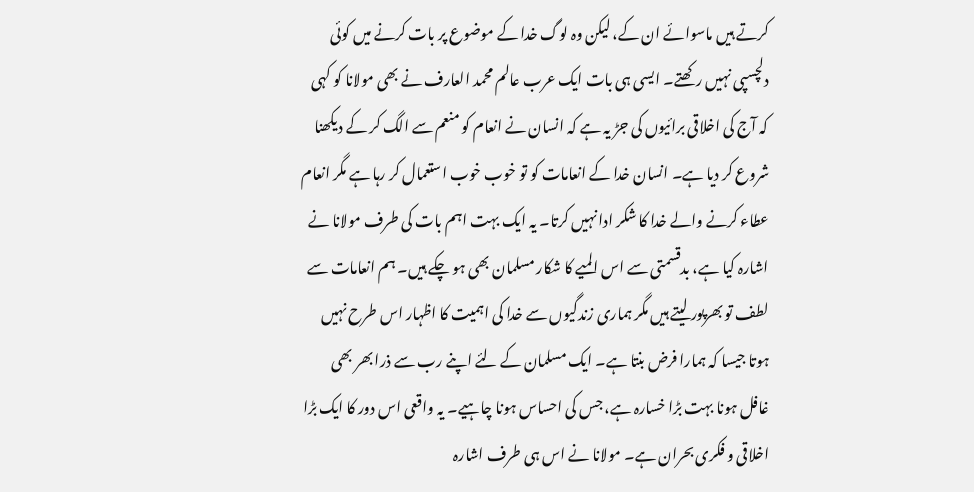کرتے ہیں ماسوائے ان کے، لیکن وہ لوگ خدا کے موضوع پر بات کرنے میں کوئی دلچسپی نہیں رکھتے۔ ایسی ہی بات ایک عرب عالم محمد العارف نے بھی مولانا کو کہی کہ آج کی اخلاقی برائیوں کی جڑ یہ ہے کہ انسان نے انعام کو منعم سے الگ کر کے دیکھنا شروع کر دیا ہے۔ انسان خدا کے انعامات کو تو خوب خوب استعمال کر رہا ہے مگر انعام عطاء کرنے والے خدا کا شکر ادا نہیں کرتا۔ یہ ایک بہت اہم بات کی طرف مولانا نے اشارہ کیا ہے، بدقسمتی سے اس المیے کا شکار مسلمان بھی ہو چکے ہیں۔ ہم انعامات سے لطف تو بھرپور لیتے ہیں مگر ہماری زندگیوں سے خدا کی اہمیت کا اظہار اس طرح نہیں ہوتا جیسا کہ ہمارا فرض بنتا ہے۔ ایک مسلمان کے لئے اپنے رب سے ذرا بھر بھی غافل ہونا بہت بڑا خسارہ ہے، جس کی احساس ہونا چاہیے۔ یہ واقعی اس دور کا ایک بڑا اخلاقی و فکری بحران ہے۔ مولانا نے اس ہی طرف اشارہ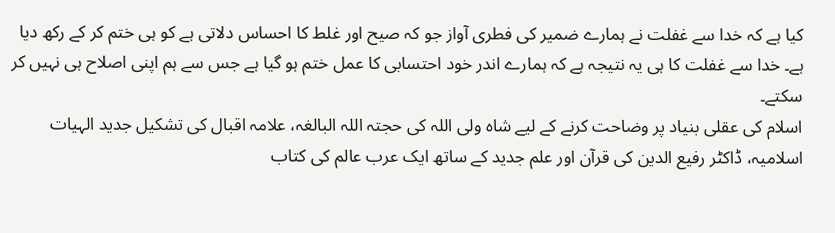کیا ہے کہ خدا سے غفلت نے ہمارے ضمیر کی فطری آواز جو کہ صیح اور غلط کا احساس دلاتی ہے کو ہی ختم کر کے رکھ دیا ہے۔ خدا سے غفلت کا ہی یہ نتیجہ ہے کہ ہمارے اندر خود احتسابی کا عمل ختم ہو گیا ہے جس سے ہم اپنی اصلاح ہی نہیں کر سکتے۔
اسلام کی عقلی بنیاد پر وضاحت کرنے کے لیے شاہ ولی اللہ کی حجتہ اللہ البالغہ، علامہ اقبال کی تشکیل جدید الہیات اسلامیہ، ڈاکٹر رفیع الدین کی قرآن اور علم جدید کے ساتھ ایک عرب عالم کی کتاب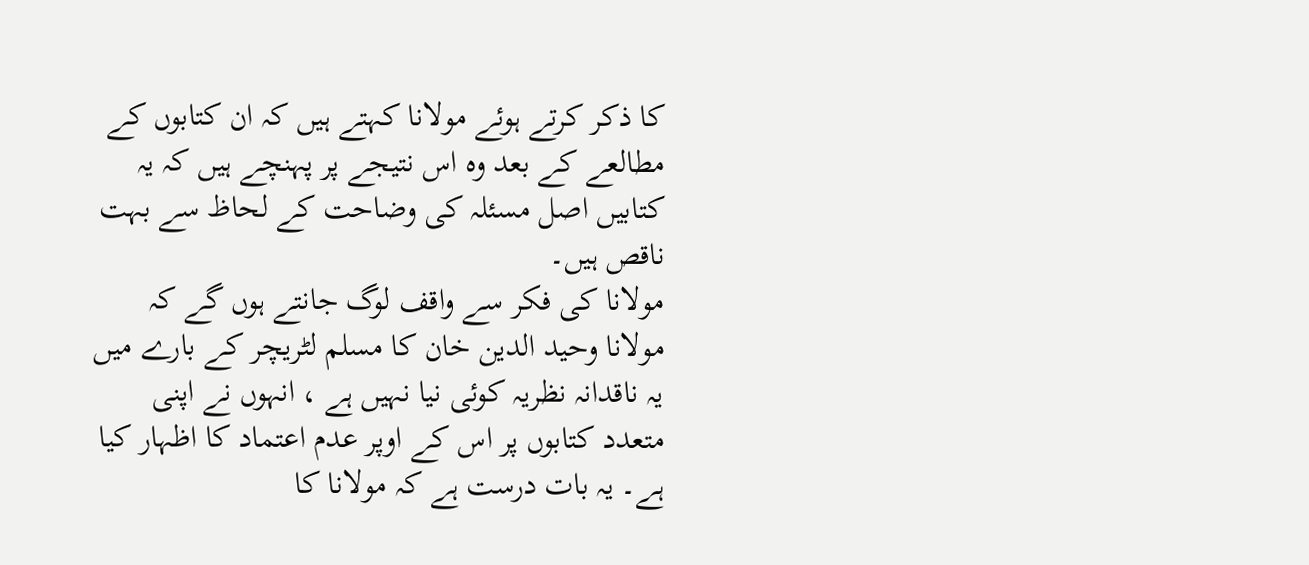کا ذکر کرتے ہوئے مولانا کہتے ہیں کہ ان کتابوں کے مطالعے کے بعد وہ اس نتیجے پر پہنچے ہیں کہ یہ کتابیں اصل مسئلہ کی وضاحت کے لحاظ سے بہت ناقص ہیں۔
مولانا کی فکر سے واقف لوگ جانتے ہوں گے کہ مولانا وحید الدین خان کا مسلم لٹریچر کے بارے میں یہ ناقدانہ نظریہ کوئی نیا نہیں ہے ، انہوں نے اپنی متعدد کتابوں پر اس کے اوپر عدم اعتماد کا اظہار کیا ہے۔ یہ بات درست ہے کہ مولانا کا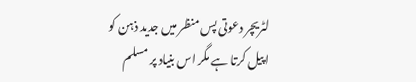لٹریچر دعوتی پس منظر میں جدید ذہن کو اپیل کرتا ہے مگر اس بنیاد پر مسلم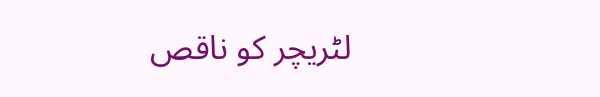لٹریچر کو ناقص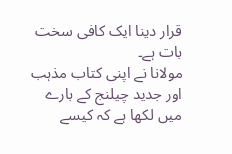قرار دینا ایک کافی سخت بات ہے۔
مولانا نے اپنی کتاب مذہب اور جدید چیلنج کے بارے میں لکھا ہے کہ کیسے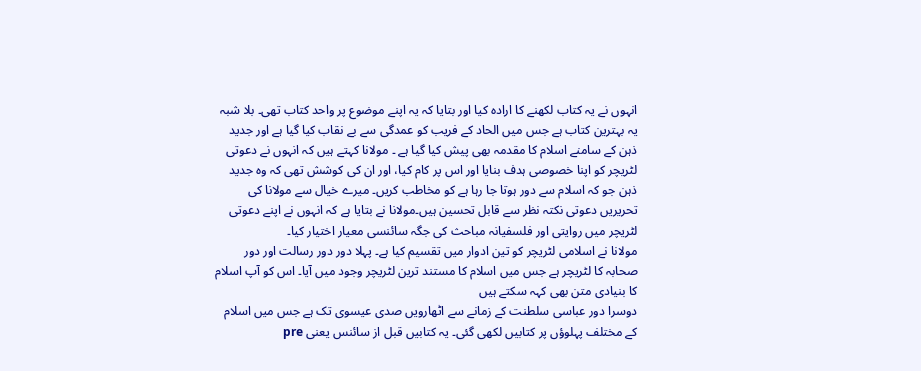انہوں نے یہ کتاب لکھنے کا ارادہ کیا اور بتایا کہ یہ اپنے موضوع پر واحد کتاب تھی۔ بلا شبہ یہ بہترین کتاب ہے جس میں الحاد کے فریب کو عمدگی سے بے نقاب کیا گیا ہے اور جدید ذہن کے سامنے اسلام کا مقدمہ بھی پیش کیا گیا ہے ۔ مولانا کہتے ہیں کہ انہوں نے دعوتی لٹریچر کو اپنا خصوصی ہدف بنایا اور اس پر کام کیا، اور ان کی کوشش تھی کہ وہ جدید ذہن جو کہ اسلام سے دور ہوتا جا رہا ہے کو مخاطب کریں۔ میرے خیال سے مولانا کی تحریریں دعوتی نکتہ نظر سے قابل تحسین ہیں۔مولانا نے بتایا ہے کہ انہوں نے اپنے دعوتی لٹریچر میں روایتی اور فلسفیانہ مباحث کی جگہ سائنسی معیار اختیار کیا۔
مولانا نے اسلامی لٹریچر کو تین ادوار میں تقسیم کیا ہے۔ پہلا دور دور رسالت اور دور صحابہ کا لٹریچر ہے جس میں اسلام کا مستند ترین لٹریچر وجود میں آیا۔ اس کو آپ اسلام کا بنیادی متن بھی کہہ سکتے ہیں
دوسرا دور عباسی سلطنت کے زمانے سے اٹھارویں صدی عیسوی تک ہے جس میں اسلام کے مختلف پہلوؤں پر کتابیں لکھی گئی۔ یہ کتابیں قبل از سائنس یعنی pre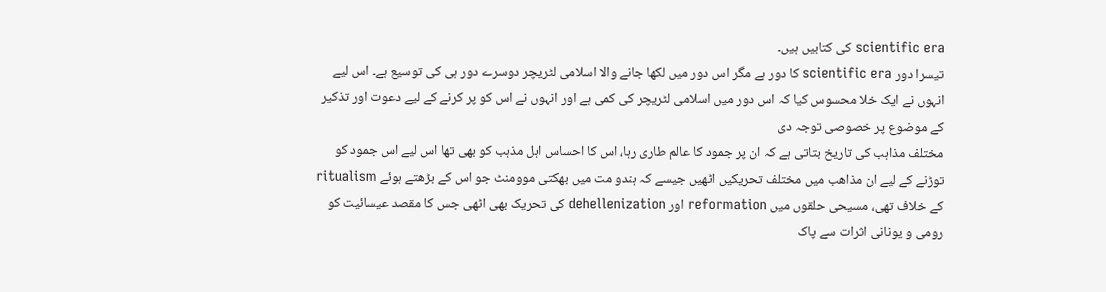scientific era کی کتابیں ہیں۔
تیسرا دور scientific era کا دور ہے مگر اس دور میں لکھا جانے والا اسلامی لٹریچر دوسرے دور ہی کی توسیع ہے۔ اس لیے انہوں نے ایک خلا محسوس کیا کہ اس دور میں اسلامی لٹریچر کی کمی ہے اور انہوں نے اس کو پر کرنے کے لیے دعوت اور تذکیر کے موضوع پر خصوصی توجہ دی
مختلف مذاہب کی تاریخ بتاتی ہے کہ ان پر جمود کا عالم طاری رہا، اس کا احساس اہل مذہب کو بھی تھا اس لیے اس جمود کو توڑنے کے لیے ان مذاھب میں مختلف تحریکیں اٹھیں جیسے کہ ہندو مت میں بھکتی موومنٹ جو اس کے بڑھتے ہوئے ritualism کے خلاف تھی، مسیحی حلقوں میں reformation اور dehellenization کی تحریک بھی اٹھی جس کا مقصد عیسائیت کو رومی و یونانی اثرات سے پاک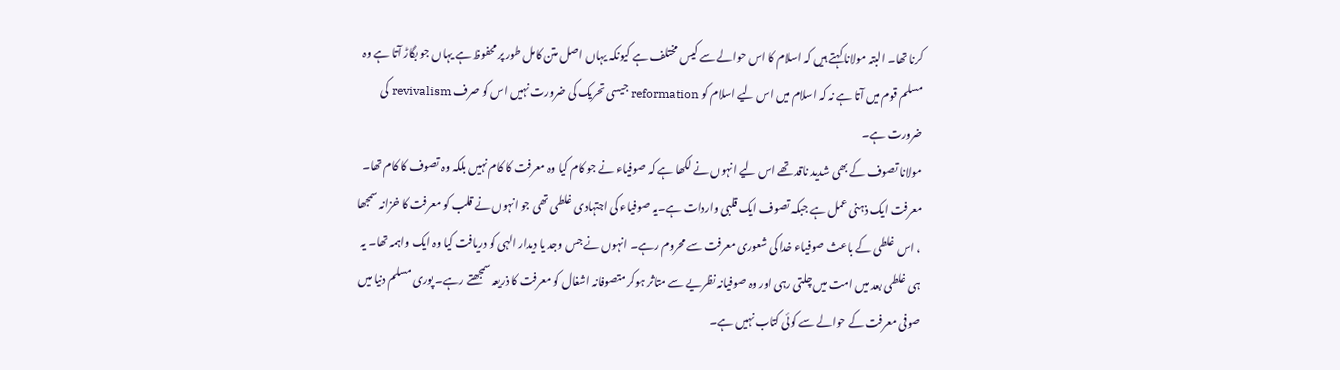کرنا تھا۔ البتہ مولانا کہتے ہیں کہ اسلام کا اس حوالے سے کیس مختلف ہے کیونکہ یہاں اصل متن کامل طور پر محفوظ ہے یہاں جو بگاڑ آتا ہے وہ مسلم قوم میں آتا ہے نہ کہ اسلام میں اس لیے اسلام کو reformation جیسی تحریک کی ضرورت نہیں اس کو صرف revivalism کی ضرورت ہے۔
مولانا تصوف کے بھی شدید ناقد تھے اس لیے انہوں نے لکھا ہے کہ صوفیاء نے جو کام کیا وہ معرفت کا کام نہیں بلکہ وہ تصوف کا کام تھا۔ معرفت ایک ذہنی عمل ہے جبکہ تصوف ایک قلبی واردات ہے۔یہ صوفیاء کی اجتہادی غلطی تھی جو انہوں نے قلب کو معرفت کا خزانہ سمجھا ، اس غلطی کے باعث صوفیاء خدا کی شعوری معرفت سے محروم رہے۔ انہوں نے جس وجد یا دیدار الہی کو دریافت کیا وہ ایک واہمہ تھا۔ یہ ہی غلطی بعد میں امت میں چلتی رہی اور وہ صوفیانہ نظریے سے متاثر ہوکر متصوفانہ اشغال کو معرفت کا ذریعہ سمجھتے رہے۔ پوری مسلم دنیا میں صوفی معرفت کے حوالے سے کوئی کتاب نہیں ہے۔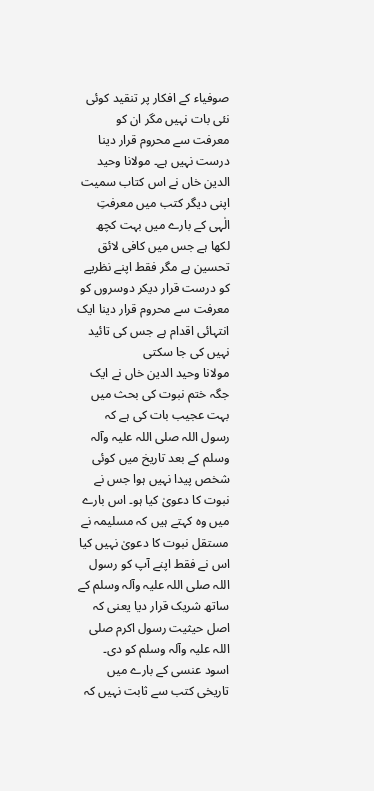صوفیاء کے افکار پر تنقید کوئی نئی بات نہیں مگر ان کو معرفت سے محروم قرار دینا درست نہیں ہے۔ مولانا وحید الدین خاں نے اس کتاب سمیت اپنی دیگر کتب میں معرفتِ الٰہی کے بارے میں بہت کچھ لکھا ہے جس میں کافی لائق تحسین ہے مگر فقط اپنے نظریے کو درست قرار دیکر دوسروں کو معرفت سے محروم قرار دینا ایک انتہائی اقدام ہے جس کی تائید نہیں کی جا سکتی
مولانا وحید الدین خاں نے ایک جگہ ختم نبوت کی بحث میں بہت عجیب بات کی ہے کہ رسول اللہ صلی اللہ علیہ وآلہ وسلم کے بعد تاریخ میں کوئی شخص پیدا نہیں ہوا جس نے نبوت کا دعویٰ کیا ہو۔ اس بارے میں وہ کہتے ہیں کہ مسلیمہ نے مستقل نبوت کا دعویٰ نہیں کیا اس نے فقط اپنے آپ کو رسول اللہ صلی اللہ علیہ وآلہ وسلم کے ساتھ شریک قرار دیا یعنی کہ اصل حیثیت رسول اکرم صلی اللہ علیہ وآلہ وسلم کو دی۔
اسود عنسی کے بارے میں تاریخی کتب سے ثابت نہیں کہ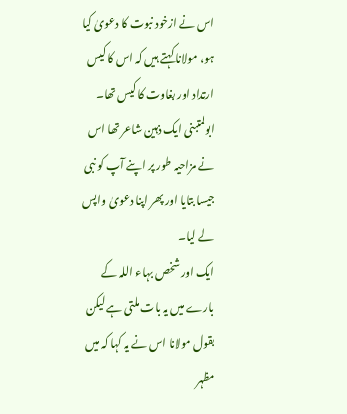اس نے ازخود نبوت کا دعویٰ کیا ہو، مولانا کہتے ہیں کہ اس کا کیس ارتداد اور بغاوت کا کیس تھا۔
ابولمتبنی ایک ذہین شاعر تھا اس نے مزاحیہ طور پر اپنے آپ کو نبی جیسا بتایا اور پھر اپنا دعویٰ واپس لے لیا۔
ایک اور شخص بہاء اللہ کے بارے میں یہ بات ملتی ہے لیکن بقول مولانا اس نے یہ کہا کہ میں مظہر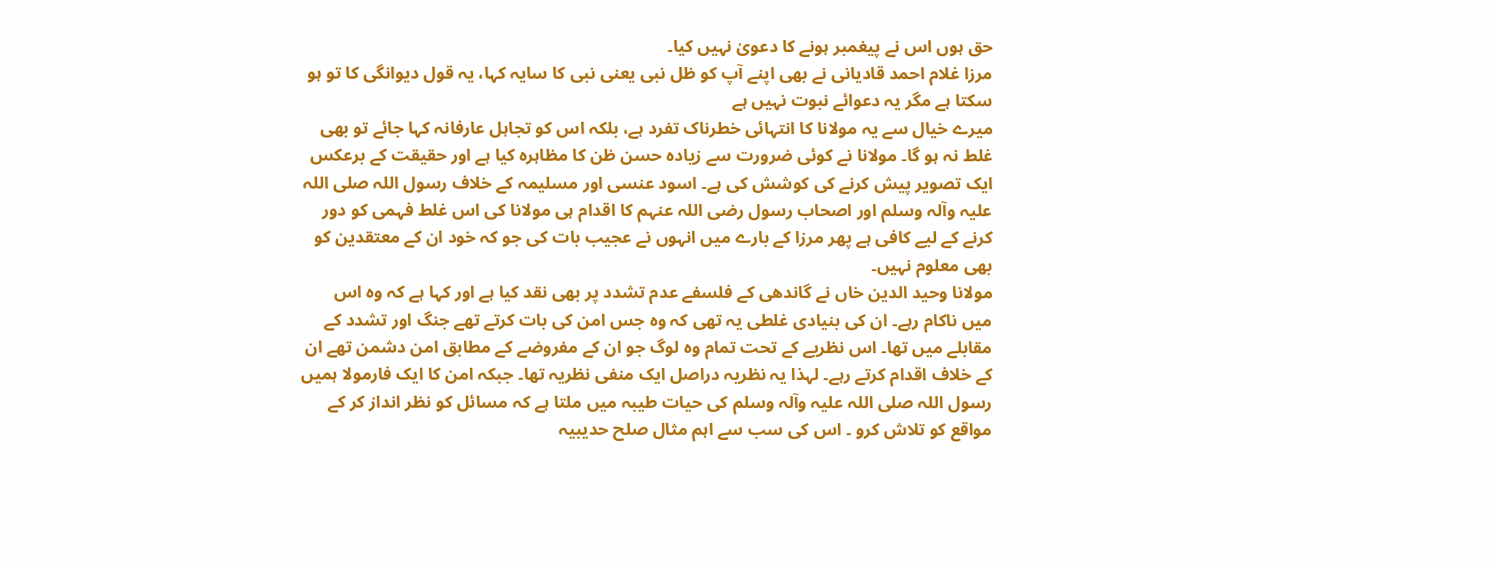حق ہوں اس نے پیغمبر ہونے کا دعویٰ نہیں کیا۔
مرزا غلام احمد قادیانی نے بھی اپنے آپ کو ظل نبی یعنی نبی کا سایہ کہا، یہ قول دیوانگی کا تو ہو سکتا ہے مگر یہ دعوائے نبوت نہیں ہے
میرے خیال سے یہ مولانا کا انتہائی خطرناک تفرد ہے، بلکہ اس کو تجاہل عارفانہ کہا جائے تو بھی غلط نہ ہو گا۔ مولانا نے کوئی ضرورت سے زیادہ حسن ظن کا مظاہرہ کیا ہے اور حقیقت کے برعکس ایک تصویر پیش کرنے کی کوشش کی ہے۔ اسود عنسی اور مسلیمہ کے خلاف رسول اللہ صلی اللہ علیہ وآلہ وسلم اور اصحاب رسول رضی اللہ عنہم کا اقدام ہی مولانا کی اس غلط فہمی کو دور کرنے کے لیے کافی ہے پھر مرزا کے بارے میں انہوں نے عجیب بات کی جو کہ خود ان کے معتقدین کو بھی معلوم نہیں۔
مولانا وحید الدین خاں نے گاندھی کے فلسفے عدم تشدد پر بھی نقد کیا ہے اور کہا ہے کہ وہ اس میں ناکام رہے۔ ان کی بنیادی غلطی یہ تھی کہ وہ جس امن کی بات کرتے تھے جنگ اور تشدد کے مقابلے میں تھا۔ اس نظریے کے تحت تمام وہ لوگ جو ان کے مفروضے کے مطابق امن دشمن تھے ان کے خلاف اقدام کرتے رہے۔ لہذا یہ نظریہ دراصل ایک منفی نظریہ تھا۔ جبکہ امن کا ایک فارمولا ہمیں رسول اللہ صلی اللہ علیہ وآلہ وسلم کی حیات طیبہ میں ملتا ہے کہ مسائل کو نظر انداز کر کے مواقع کو تلاش کرو ۔ اس کی سب سے اہم مثال صلح حدیبیہ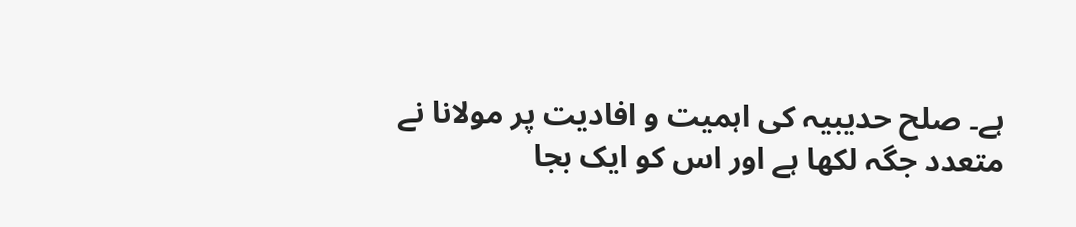ہے۔ صلح حدیبیہ کی اہمیت و افادیت پر مولانا نے متعدد جگہ لکھا ہے اور اس کو ایک بجا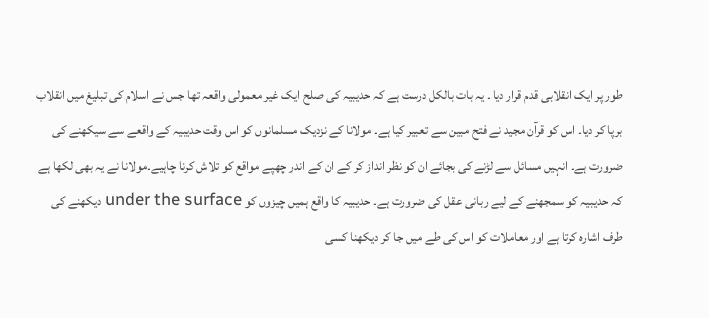طور پر ایک انقلابی قدم قرار دیا ۔ یہ بات بالکل درست ہے کہ حدیبیہ کی صلح ایک غیر معمولی واقعہ تھا جس نے اسلام کی تبلیغ میں انقلاب برپا کر دیا۔ اس کو قرآن مجید نے فتح مبین سے تعبیر کیا ہے۔ مولانا کے نزدیک مسلمانوں کو اس وقت حدیبیہ کے واقعے سے سیکھنے کی ضرورت ہے۔ انہیں مسائل سے لڑنے کی بجائے ان کو نظر انداز کر کے ان کے اندر چھپے مواقع کو تلاش کرنا چاہیے۔مولانا نے یہ بھی لکھا ہے کہ حدیبیہ کو سمجھنے کے لیے ربانی عقل کی ضرورت ہے۔ حدیبیہ کا واقع ہمیں چیزوں کو under the surface دیکھنے کی طرف اشارہ کرتا ہے اور معاملات کو اس کی طے میں جا کر دیکھنا کسی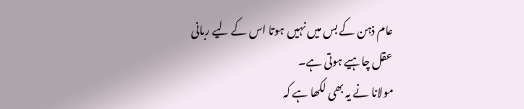عام ذہن کے بس میں نہیں ہوتا اس کے لیے ربانی عقل چاہیے ہوتی ہے۔
مولانا نے یہ بھی لکھا ہے کہ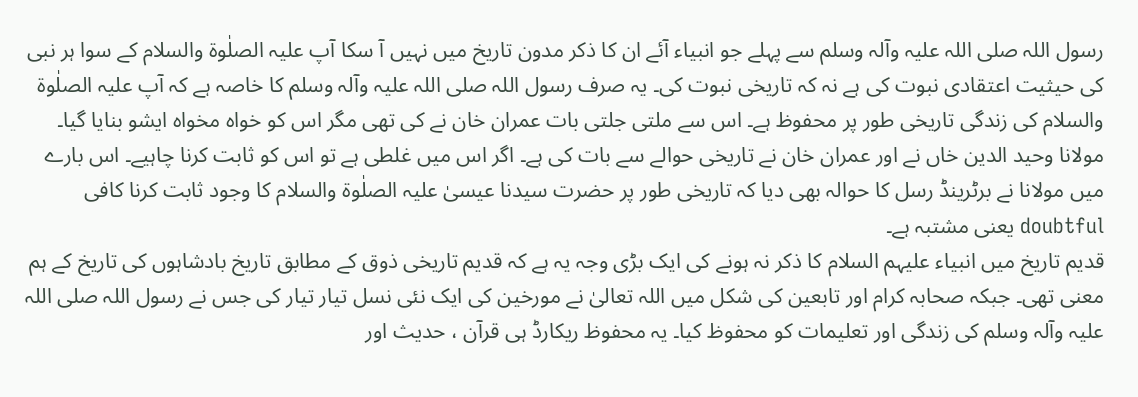رسول اللہ صلی اللہ علیہ وآلہ وسلم سے پہلے جو انبیاء آئے ان کا ذکر مدون تاریخ میں نہیں آ سکا آپ علیہ الصلٰوۃ والسلام کے سوا ہر نبی کی حیثیت اعتقادی نبوت کی ہے نہ کہ تاریخی نبوت کی۔ یہ صرف رسول اللہ صلی اللہ علیہ وآلہ وسلم کا خاصہ ہے کہ آپ علیہ الصلٰوۃ والسلام کی زندگی تاریخی طور پر محفوظ ہے۔ اس سے ملتی جلتی بات عمران خان نے کی تھی مگر اس کو خواہ مخواہ ایشو بنایا گیا۔ مولانا وحید الدین خاں نے اور عمران خان نے تاریخی حوالے سے بات کی ہے۔ اگر اس میں غلطی ہے تو اس کو ثابت کرنا چاہیے۔ اس بارے میں مولانا نے برٹرینڈ رسل کا حوالہ بھی دیا کہ تاریخی طور پر حضرت سیدنا عیسیٰ علیہ الصلٰوۃ والسلام کا وجود ثابت کرنا کافی doubtful یعنی مشتبہ ہے۔
قدیم تاریخ میں انبیاء علیہم السلام کا ذکر نہ ہونے کی ایک بڑی وجہ یہ ہے کہ قدیم تاریخی ذوق کے مطابق تاریخ بادشاہوں کی تاریخ کے ہم معنی تھی۔ جبکہ صحابہ کرام اور تابعین کی شکل میں اللہ تعالیٰ نے مورخین کی ایک نئی نسل تیار تیار کی جس نے رسول اللہ صلی اللہ علیہ وآلہ وسلم کی زندگی اور تعلیمات کو محفوظ کیا۔ یہ محفوظ ریکارڈ ہی قرآن ، حدیث اور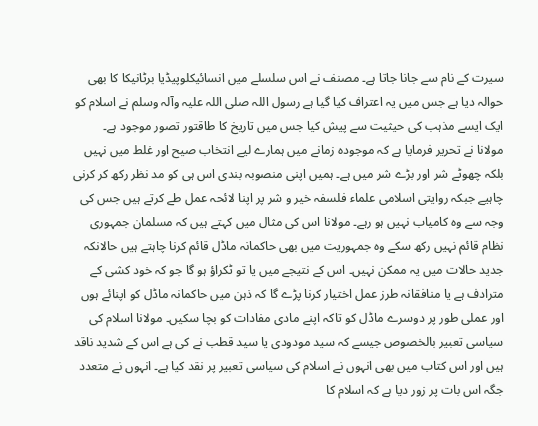سیرت کے نام سے جانا جاتا ہے۔ مصنف نے اس سلسلے میں انسائیکلوپیڈیا برٹانیکا کا بھی حوالہ دیا ہے جس میں یہ اعتراف کیا گیا ہے رسول اللہ صلی اللہ علیہ وآلہ وسلم نے اسلام کو ایک ایسے مذہب کی حیثیت سے پیش کیا جس میں تاریخ کا طاقتور تصور موجود ہے۔
مولانا نے تحریر فرمایا ہے کہ موجودہ زمانے میں ہمارے لیے انتخاب صیح اور غلط میں نہیں بلکہ چھوٹے شر اور بڑے شر میں ہے۔ ہمیں اپنی منصوبہ بندی اس ہی کو مد نظر رکھ کر کرنی چاہیے جبکہ روایتی اسلامی علماء فلسفہ خیر و شر پر اپنا لائحہ عمل طے کرتے ہیں جس کی وجہ سے وہ کامیاب نہیں ہو رہے۔ مولانا اس کی مثال میں کہتے ہیں کہ مسلمان جمہوری نظام قائم نہیں رکھ سکے وہ جمہوریت میں بھی حاکمانہ ماڈل قائم کرنا چاہتے ہیں حالانکہ جدید حالات میں یہ ممکن نہیں۔ اس کے نتیجے میں یا تو ٹکراؤ ہو گا جو کہ خود کشی کے مترادف ہے یا منافقانہ طرز عمل اختیار کرنا پڑے گا کہ ذہن میں حاکمانہ ماڈل کو اپنائے ہوں اور عملی طور پر دوسرے ماڈل کو تاکہ اپنے مادی مفادات کو بچا سکیں۔ مولانا اسلام کی سیاسی تعبیر بالخصوص جیسے کہ سید مودودی یا سید قطب نے کی ہے اس کے شدید ناقد ہیں اور اس کتاب میں بھی انہوں نے اسلام کی سیاسی تعبیر پر نقد کیا ہے۔ انہوں نے متعدد جگہ اس بات پر زور دیا ہے کہ اسلام کا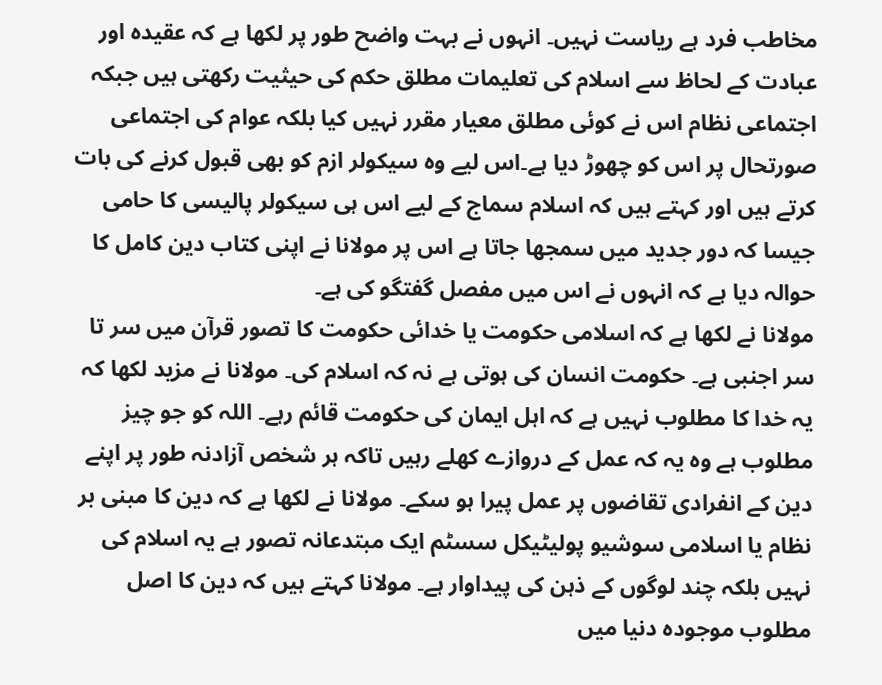مخاطب فرد ہے ریاست نہیں۔ انہوں نے بہت واضح طور پر لکھا ہے کہ عقیدہ اور عبادت کے لحاظ سے اسلام کی تعلیمات مطلق حکم کی حیثیت رکھتی ہیں جبکہ اجتماعی نظام اس نے کوئی مطلق معیار مقرر نہیں کیا بلکہ عوام کی اجتماعی صورتحال پر اس کو چھوڑ دیا ہے۔اس لیے وہ سیکولر ازم کو بھی قبول کرنے کی بات کرتے ہیں اور کہتے ہیں کہ اسلام سماج کے لیے اس ہی سیکولر پالیسی کا حامی جیسا کہ دور جدید میں سمجھا جاتا ہے اس پر مولانا نے اپنی کتاب دین کامل کا حوالہ دیا ہے کہ انہوں نے اس میں مفصل گفتگو کی ہے۔
مولانا نے لکھا ہے کہ اسلامی حکومت یا خدائی حکومت کا تصور قرآن میں سر تا سر اجنبی ہے۔ حکومت انسان کی ہوتی ہے نہ کہ اسلام کی۔ مولانا نے مزید لکھا کہ یہ خدا کا مطلوب نہیں ہے کہ اہل ایمان کی حکومت قائم رہے۔ اللہ کو جو چیز مطلوب ہے وہ یہ کہ عمل کے دروازے کھلے رہیں تاکہ ہر شخص آزادنہ طور پر اپنے دین کے انفرادی تقاضوں پر عمل پیرا ہو سکے۔ مولانا نے لکھا ہے کہ دین کا مبنی بر نظام یا اسلامی سوشیو پولیٹیکل سسٹم ایک مبتدعانہ تصور ہے یہ اسلام کی نہیں بلکہ چند لوگوں کے ذہن کی پیداوار ہے۔ مولانا کہتے ہیں کہ دین کا اصل مطلوب موجودہ دنیا میں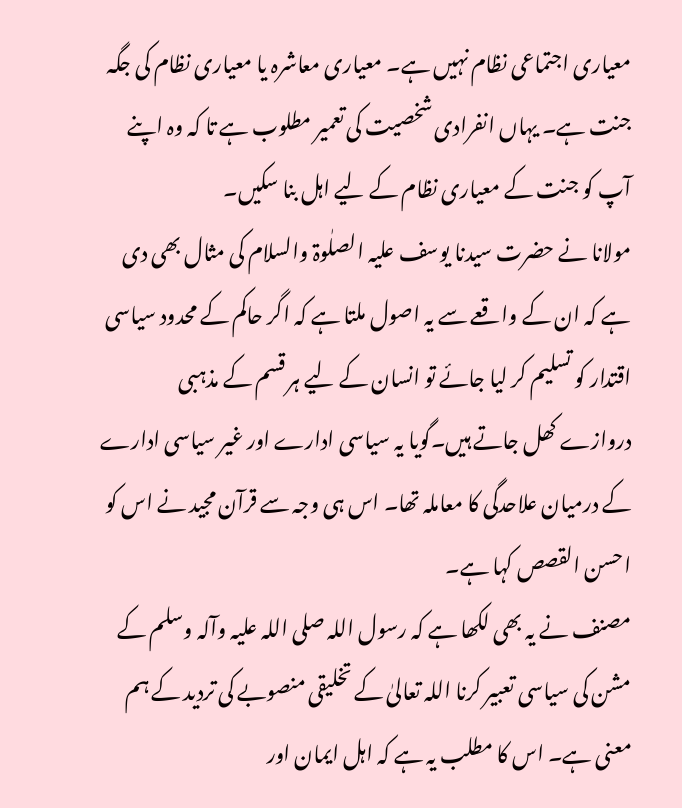معیاری اجتماعی نظام نہیں ہے۔ معیاری معاشرہ یا معیاری نظام کی جگہ جنت ہے۔ یہاں انفرادی شخصیت کی تعمیر مطلوب ہے تا کہ وہ اپنے آپ کو جنت کے معیاری نظام کے لیے اہل بنا سکیں۔
مولانا نے حضرت سیدنا یوسف علیہ الصلٰوۃ والسلام کی مثال بھی دی ہے کہ ان کے واقعے سے یہ اصول ملتا ہے کہ اگر حاکم کے محدود سیاسی اقتدار کو تسلیم کر لیا جائے تو انسان کے لیے ہر قسم کے مذہبی دروازے کھل جاتے ہیں۔گویا یہ سیاسی ادارے اور غیر سیاسی ادارے کے درمیان علاحدگی کا معاملہ تھا۔ اس ہی وجہ سے قرآن مجید نے اس کو احسن القصص کہا ہے۔
مصنف نے یہ بھی لکھا ہے کہ رسول اللہ صلی اللہ علیہ وآلہ وسلم کے مشن کی سیاسی تعبیر کرنا اللہ تعالیٰ کے تخلیقی منصوبے کی تردید کے ہم معنی ہے۔ اس کا مطلب یہ ہے کہ اہل ایمان اور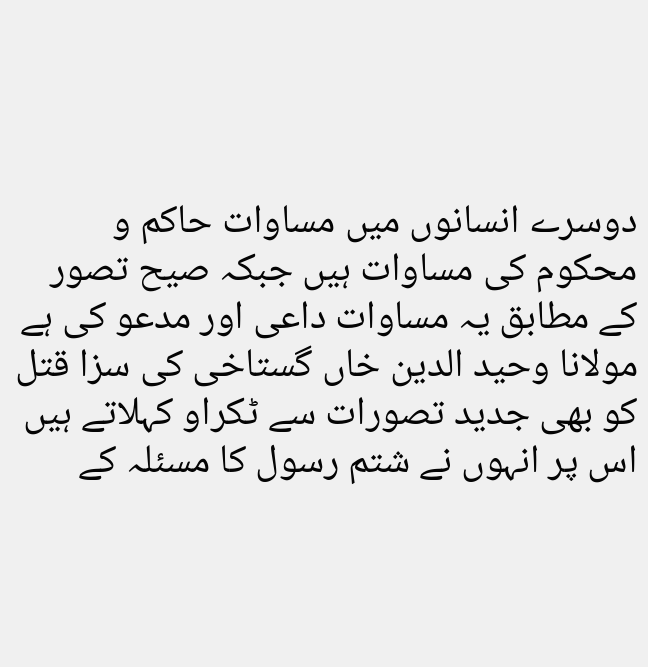دوسرے انسانوں میں مساوات حاکم و محکوم کی مساوات ہیں جبکہ صیح تصور کے مطابق یہ مساوات داعی اور مدعو کی ہے
مولانا وحید الدین خاں گستاخی کی سزا قتل کو بھی جدید تصورات سے ٹکراو کہلاتے ہیں اس پر انہوں نے شتم رسول کا مسئلہ کے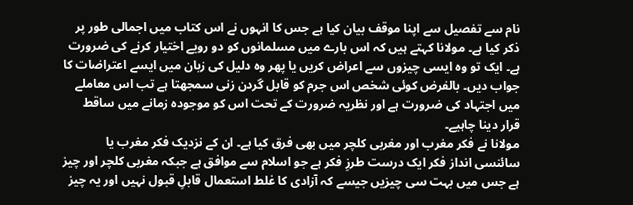نام سے تفصیل سے اپنا موقف بیان کیا ہے جس کا انہوں نے اس کتاب میں اجمالی طور پر ذکر کیا ہے۔ مولانا کہتے ہیں کہ اس بارے میں مسلمانوں کو دو رویے اختیار کرنے کی ضرورت ہے۔ ایک تو وہ ایسی چیزوں سے اعراض کریں یا پھر وہ دلیل کی زبان میں ایسے اعتراضات کا جواب دیں۔ بالفرض کوئی شخص اس جرم کو قابل گردن زنی سمجھتا ہے تب اس معاملے میں اجتہاد کی ضرورت ہے اور نظریہ ضرورت کے تحت اس کو موجودہ زمانے میں ساقط قرار دینا چاہیے۔
مولانا نے فکر مغرب اور مغربی کلچر میں بھی فرق کیا ہے۔ ان کے نزدیک فکر مغرب یا سائنسی انداز فکر ایک درست طرزِ فکر ہے جو اسلام سے موافق ہے جبکہ مغربی کلچر اور چیز ہے جس میں بہت سی چیزیں جیسے کہ آزادی کا غلط استعمال قابلِ قبول نہیں اور یہ چیز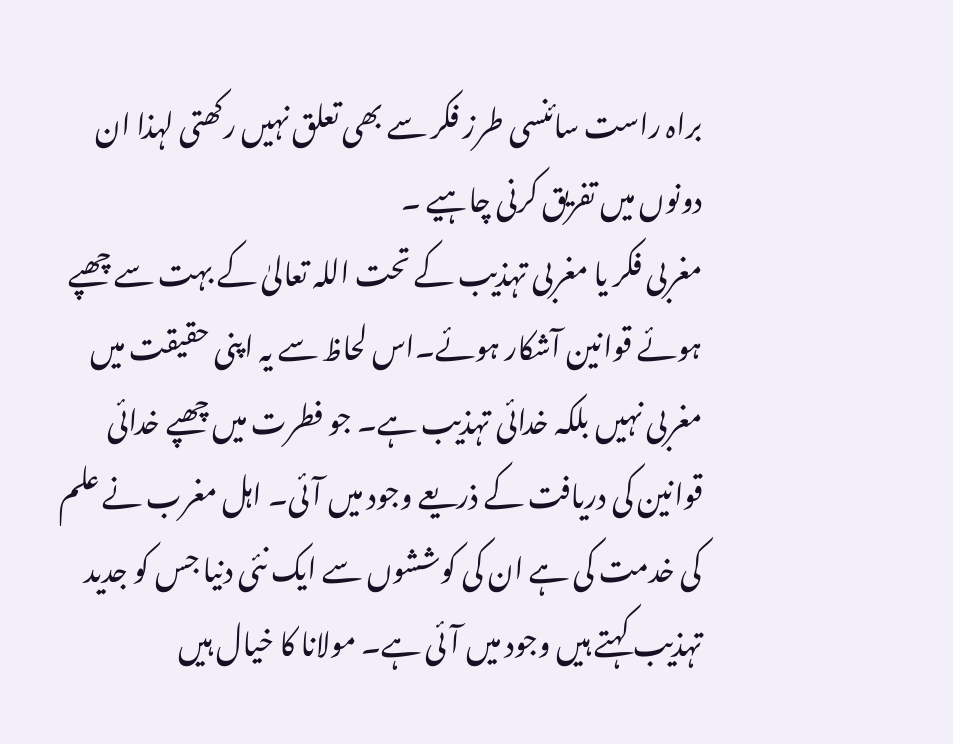براہ راست سائنسی طرز فکر سے بھی تعلق نہیں رکھتی لہذا ان دونوں میں تفریق کرنی چاہیے ۔
مغربی فکر یا مغربی تہذیب کے تحت اللہ تعالیٰ کے بہت سے چھپے ہوئے قوانین آشکار ہوئے۔اس لحاظ سے یہ اپنی حقیقت میں مغربی نہیں بلکہ خدائی تہذیب ہے۔ جو فطرت میں چھپے خدائی قوانین کی دریافت کے ذریعے وجود میں آئی۔ اہل مغرب نے علم کی خدمت کی ہے ان کی کوششوں سے ایک نئی دنیا جس کو جدید تہذیب کہتے ہیں وجود میں آئی ہے۔ مولانا کا خیال ہیں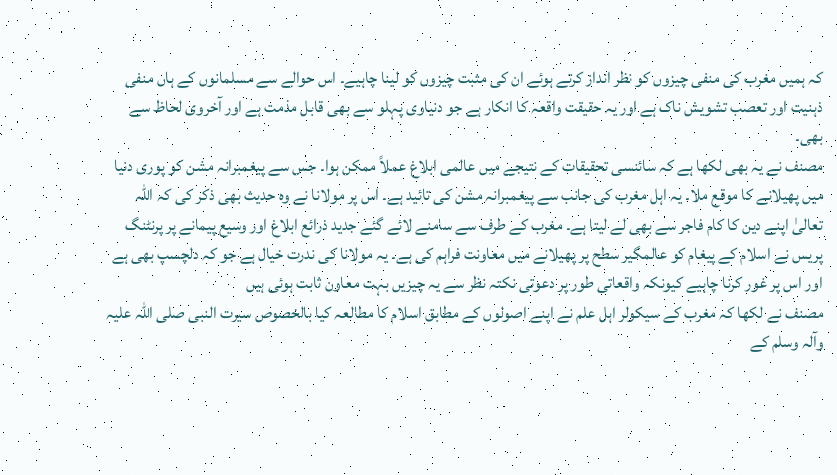کہ ہمیں مغرب کی منفی چیزوں کو نظر انداز کرتے ہوئے ان کی مثبت چیزوں کو لینا چاہیے۔ اس حوالے سے مسلمانوں کے ہاں منفی ذہنیت اور تعصب تشویش ناک ہے اور یہ حقیقت واقعہ کا انکار ہے جو دنیاوی پہلو سے بھی قابل مذمت ہے اور آخروی لحاظ سے بھی۔
مصنف نے یہ بھی لکھا ہے کہ سائنسی تحقیقات کے نتیجے میں عالمی ابلاغ عملاً ممکن ہوا۔ جس سے پیغمبرانہ مشن کو پوری دنیا میں پھیلانے کا موقع ملا۔ یہ اہل مغرب کی جانب سے پیغمبرانہ مشن کی تائید ہے۔ اس پر مولانا نے وہ حدیث بھی ذکر کی کہ اللہ تعالیٰ اپنے دین کا کام فاجر سے بھی لے لیتا ہے۔ مغرب کے طرف سے سامنے لائے گئے جدید ذرائع ابلاغ اور وسیع پیمانے پر پرنٹنگ پریس نے اسلام کے پیغام کو عالمگیر سطح پر پھیلانے میں معاونت فراہم کی ہے۔ یہ مولانا کی ندرت خیال ہے جو کہ دلچسپ بھی ہے اور اس پر غور کرنا چاہیے کیونکہ واقعاتی طور پر دعوتی نکتہ نظر سے یہ چیزیں بہت معاون ثابت ہوئی ہیں
مصنف نے لکھا کہ مغرب کے سیکولر اہل علم نے اپنے اصولوں کے مطابق اسلام کا مطالعہ کیا بالخصوص سیرت النبی صلی اللہ علیہ وآلہ وسلم کے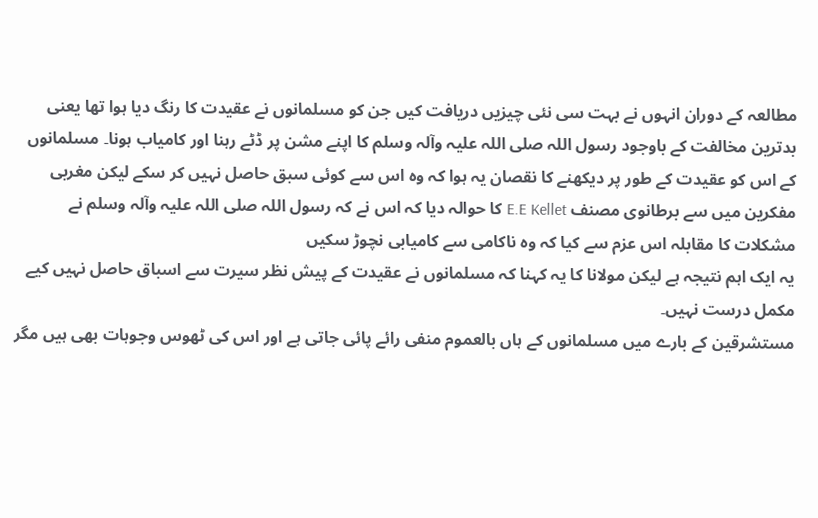مطالعہ کے دوران انہوں نے بہت سی نئی چیزیں دریافت کیں جن کو مسلمانوں نے عقیدت کا رنگ دیا ہوا تھا یعنی بدترین مخالفت کے باوجود رسول اللہ صلی اللہ علیہ وآلہ وسلم کا اپنے مشن پر ڈٹے رہنا اور کامیاب ہونا۔ مسلمانوں کے اس کو عقیدت کے طور پر دیکھنے کا نقصان یہ ہوا کہ وہ اس سے کوئی سبق حاصل نہیں کر سکے لیکن مغربی مفکرین میں سے برطانوی مصنف E.E Kellet کا حوالہ دیا کہ اس نے کہ رسول اللہ صلی اللہ علیہ وآلہ وسلم نے مشکلات کا مقابلہ اس عزم سے کیا کہ وہ ناکامی سے کامیابی نچوڑ سکیں
یہ ایک اہم نتیجہ ہے لیکن مولانا کا یہ کہنا کہ مسلمانوں نے عقیدت کے پیش نظر سیرت سے اسباق حاصل نہیں کیے مکمل درست نہیں۔
مستشرقین کے بارے میں مسلمانوں کے ہاں بالعموم منفی رائے پائی جاتی ہے اور اس کی ٹھوس وجوہات بھی ہیں مگر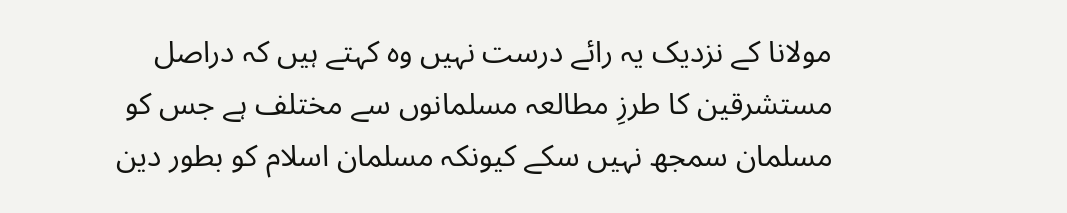مولانا کے نزدیک یہ رائے درست نہیں وہ کہتے ہیں کہ دراصل مستشرقین کا طرزِ مطالعہ مسلمانوں سے مختلف ہے جس کو مسلمان سمجھ نہیں سکے کیونکہ مسلمان اسلام کو بطور دین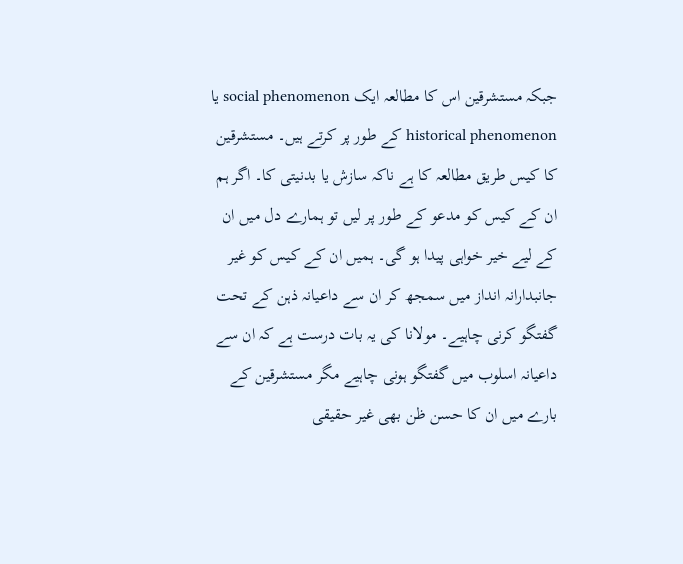جبکہ مستشرقین اس کا مطالعہ ایک social phenomenon یا historical phenomenon کے طور پر کرتے ہیں۔ مستشرقین کا کیس طریق مطالعہ کا ہے ناکہ سازش یا بدنیتی کا۔ اگر ہم ان کے کیس کو مدعو کے طور پر لیں تو ہمارے دل میں ان کے لیے خیر خواہی پیدا ہو گی۔ ہمیں ان کے کیس کو غیر جانبدارانہ انداز میں سمجھ کر ان سے داعیانہ ذہن کے تحت گفتگو کرنی چاہیے۔ مولانا کی یہ بات درست ہے کہ ان سے داعیانہ اسلوب میں گفتگو ہونی چاہیے مگر مستشرقین کے بارے میں ان کا حسن ظن بھی غیر حقیقی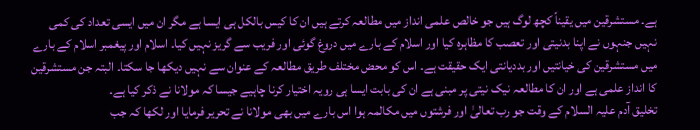ہے۔ مستشرقین میں یقیناً کچھ لوگ ہیں جو خالص علمی انداز میں مطالعہ کرتے ہیں ان کا کیس بالکل ہی ایسا ہے مگر ان میں ایسی تعداد کی کمی نہیں جنہوں نے اپنا بدنیتی اور تعصب کا مظاہرہ کیا اور اسلام کے بارے میں دروغ گوئی اور فریب سے گریز نہیں کیا۔ اسلام اور پیغمبر اسلام کے بارے میں مستشرقین کی خیانتیں اور بددیانتی ایک حقیقت ہے۔ اس کو محض مختلف طریق مطالعہ کے عنوان سے نہیں دیکھا جا سکتا۔ البتہ جن مستشرقین کا انداز علمی ہے اور ان کا مطالعہ نیک نیتی پر مبنی ہے ان کی بابت ایسا ہی رویہ اختیار کرنا چاہیے جیسا کہ مولانا نے ذکر کیا ہے۔
تخلیق آدم علیہ السلام کے وقت جو رب تعالیٰ اور فرشتوں میں مکالمہ ہوا اس بارے میں بھی مولانا نے تحریر فرمایا اور لکھا کہ جب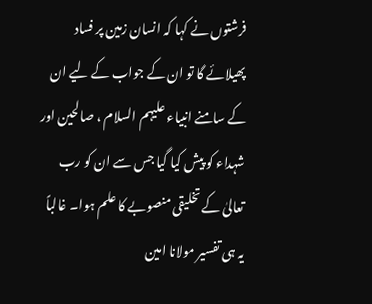فرشتوں نے کہا کہ انسان زمین پر فساد پھیلائے گا تو ان کے جواب کے لیے ان کے سامنے انبیاء علیہم السلام ، صالحین اور شہداء کو پیش کیا گیا جس سے ان کو رب تعالیٰ کے تخلیقی منصوبے کا علم ہوا۔ غالباً یہ ہی تفسیر مولانا امین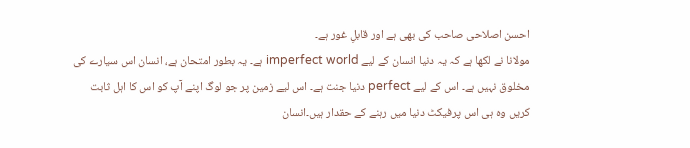احسن اصلاحی صاحب کی بھی ہے اور قابلِ غور ہے۔
مولانا نے لکھا ہے کہ یہ دنیا انسان کے لیے imperfect world ہے۔ یہ بطور امتحان ہے، انسان اس سیارے کی مخلوق نہیں ہے۔ اس کے لیے perfect دنیا جنت ہے۔ اس لیے زمین پر جو لوگ اپنے آپ کو اس کا اہل ثابت کریں وہ ہی اس پرفیکٹ دنیا میں رہنے کے حقدار ہیں۔انسان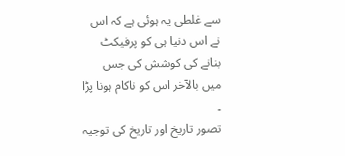سے غلطی یہ ہوئی ہے کہ اس نے اس دنیا ہی کو پرفیکٹ بنانے کی کوشش کی جس میں بالآخر اس کو ناکام ہونا پڑا ۔
تصور تاریخ اور تاریخ کی توجیہ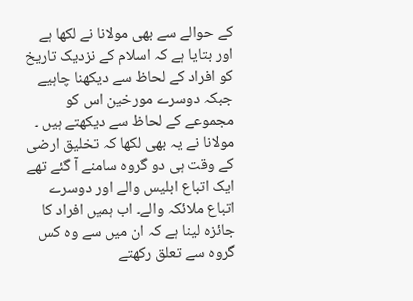کے حوالے سے بھی مولانا نے لکھا ہے اور بتایا ہے کہ اسلام کے نزدیک تاریخ کو افراد کے لحاظ سے دیکھنا چاہیے جبکہ دوسرے مورخین اس کو مجموعے کے لحاظ سے دیکھتے ہیں ۔ مولانا نے یہ بھی لکھا کہ تخلیق ارضی کے وقت ہی دو گروہ سامنے آ گئے تھے ایک اتباع ابلیس والے اور دوسرے اتباع ملائکہ والے۔ اب ہمیں افراد کا جائزہ لینا ہے کہ ان میں سے وہ کس گروہ سے تعلق رکھتے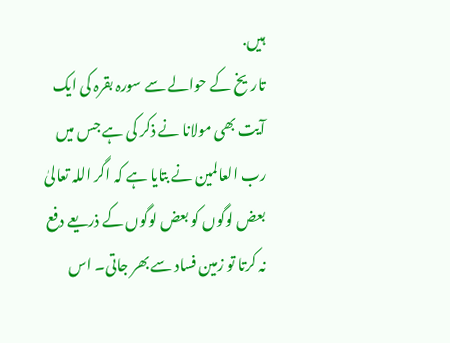ہیں.
تاریخ کے حوالے سے سورہ بقرہ کی ایک آیت بھی مولانا نے ذکر کی ہے جس میں رب العالمین نے بتایا ہے کہ اگر اللہ تعالیٰ بعض لوگوں کو بعض لوگوں کے ذریعے دفع نہ کرتا تو زمین فساد سے بھر جاتی۔ اس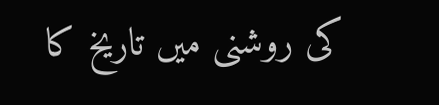کی روشنی میں تاریخ کا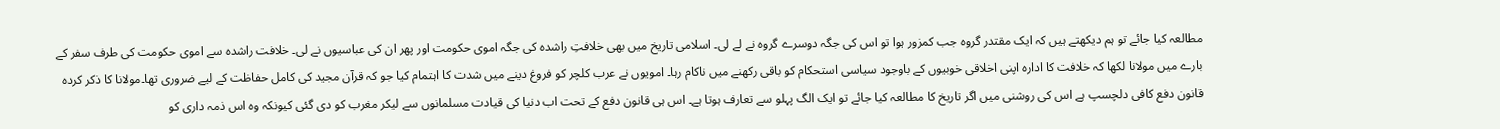مطالعہ کیا جائے تو ہم دیکھتے ہیں کہ ایک مقتدر گروہ جب کمزور ہوا تو اس کی جگہ دوسرے گروہ نے لے لی۔ اسلامی تاریخ میں بھی خلافتِ راشدہ کی جگہ اموی حکومت اور پھر ان کی عباسیوں نے لی۔ خلافت راشدہ سے اموی حکومت کی طرف سفر کے بارے میں مولانا لکھا کہ خلافت کا ادارہ اپنی اخلاقی خوبیوں کے باوجود سیاسی استحکام کو باقی رکھنے میں ناکام رہا۔ امویوں نے عرب کلچر کو فروغ دینے میں شدت کا اہتمام کیا جو کہ قرآن مجید کی کامل حفاظت کے لیے ضروری تھا۔مولانا کا ذکر کردہ قانون دفع کافی دلچسپ ہے اس کی روشنی میں اگر تاریخ کا مطالعہ کیا جائے تو ایک الگ پہلو سے تعارف ہوتا ہے۔ اس ہی قانون دفع کے تحت اب دنیا کی قیادت مسلمانوں سے لیکر مغرب کو دی گئی کیونکہ وہ اس ذمہ داری کو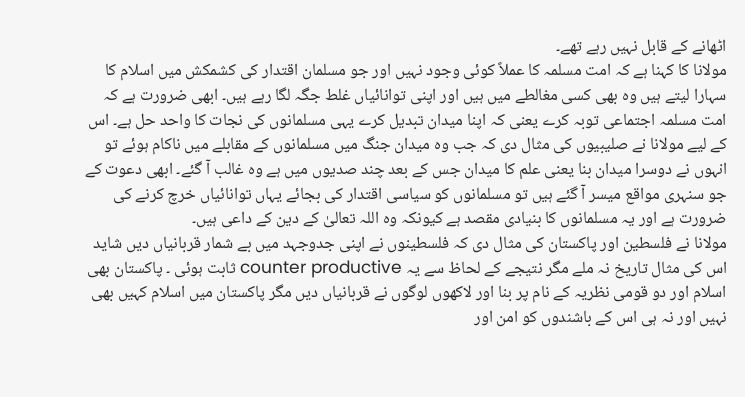اٹھانے کے قابل نہیں رہے تھے۔
مولانا کا کہنا ہے کہ امت مسلمہ کا عملاً کوئی وجود نہیں اور جو مسلمان اقتدار کی کشمکش میں اسلام کا سہارا لیتے ہیں وہ بھی کسی مغالطے میں ہیں اور اپنی توانائیاں غلط جگہ لگا رہے ہیں۔ ابھی ضرورت ہے کہ امت مسلمہ اجتماعی توبہ کرے یعنی کہ اپنا میدان تبدیل کرے یہی مسلمانوں کی نجات کا واحد حل ہے۔ اس کے لیے مولانا نے صلیبیوں کی مثال دی کہ جب وہ میدان جنگ میں مسلمانوں کے مقابلے میں ناکام ہوئے تو انہوں نے دوسرا میدان بنا یعنی علم کا میدان جس کے بعد چند صدیوں میں ہے وہ غالب آ گئے۔ ابھی دعوت کے جو سنہری مواقع میسر آ گئے ہیں تو مسلمانوں کو سیاسی اقتدار کی بجائے یہاں توانائیاں خرچ کرنے کی ضرورت ہے اور یہ مسلمانوں کا بنیادی مقصد ہے کیونکہ وہ اللہ تعالیٰ کے دین کے داعی ہیں۔
مولانا نے فلسطین اور پاکستان کی مثال دی کہ فلسطینوں نے اپنی جدوجہد میں بے شمار قربانیاں دیں شاید اس کی مثال تاریخ نہ ملے مگر نتیجے کے لحاظ سے یہ counter productive ثابت ہوئی ۔ پاکستان بھی اسلام اور دو قومی نظریہ کے نام پر بنا اور لاکھوں لوگوں نے قربانیاں دیں مگر پاکستان میں اسلام کہیں بھی نہیں اور نہ ہی اس کے باشندوں کو امن اور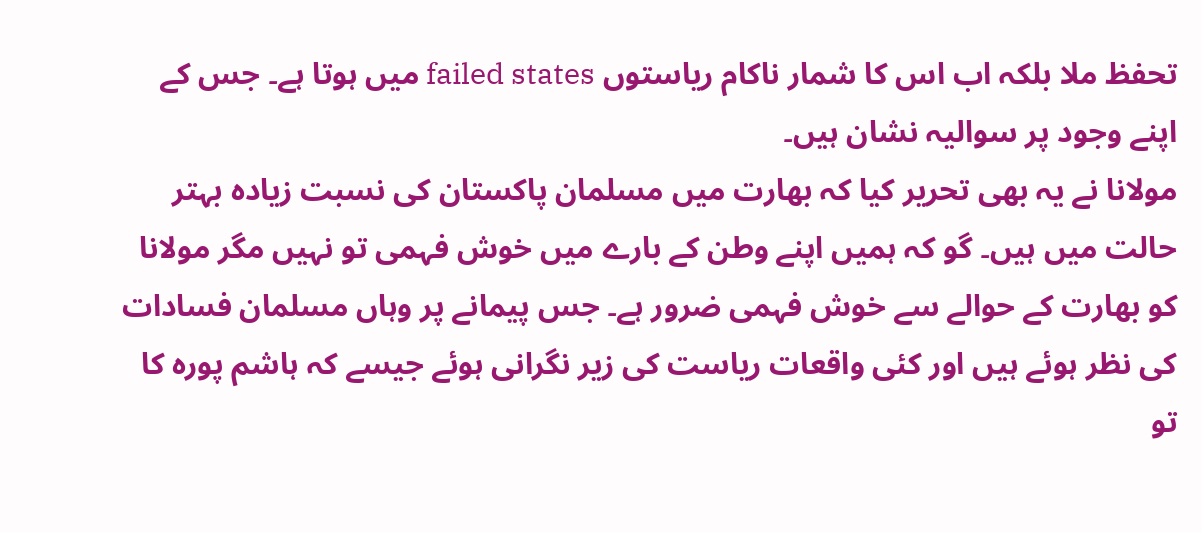تحفظ ملا بلکہ اب اس کا شمار ناکام ریاستوں failed states میں ہوتا ہے۔ جس کے اپنے وجود پر سوالیہ نشان ہیں۔
مولانا نے یہ بھی تحریر کیا کہ بھارت میں مسلمان پاکستان کی نسبت زیادہ بہتر حالت میں ہیں۔ گو کہ ہمیں اپنے وطن کے بارے میں خوش فہمی تو نہیں مگر مولانا کو بھارت کے حوالے سے خوش فہمی ضرور ہے۔ جس پیمانے پر وہاں مسلمان فسادات کی نظر ہوئے ہیں اور کئی واقعات ریاست کی زیر نگرانی ہوئے جیسے کہ ہاشم پورہ کا تو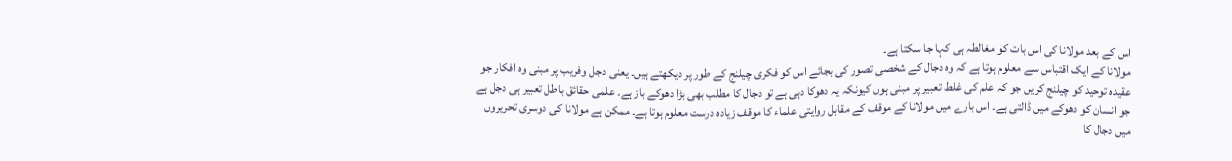اس کے بعد مولانا کی اس بات کو مغالطہ ہی کہا جا سکتا ہے۔
مولانا کے ایک اقتباس سے معلوم ہوتا ہے کہ وہ دجال کے شخصی تصور کی بجائے اس کو فکری چیلنج کے طور پر دیکھتے ہیں۔ یعنی دجل وفریب پر مبنی وہ افکار جو عقیدہ توحید کو چیلنج کریں جو کہ علم کی غلط تعبیر پر مبنی ہوں کیونکہ یہ دھوکا دہی ہے تو دجال کا مطلب بھی بڑا دھوکے باز ہے۔ علمی حقائق باطل تعبیر ہی دجل ہے جو انسان کو دھوکے میں ڈالتی ہے۔ اس بارے میں مولانا کے موقف کے مقابل روایتی علماء کا موقف زیادہ درست معلوم ہوتا ہے۔ ممکن ہے مولانا کی دوسری تحریروں میں دجال کا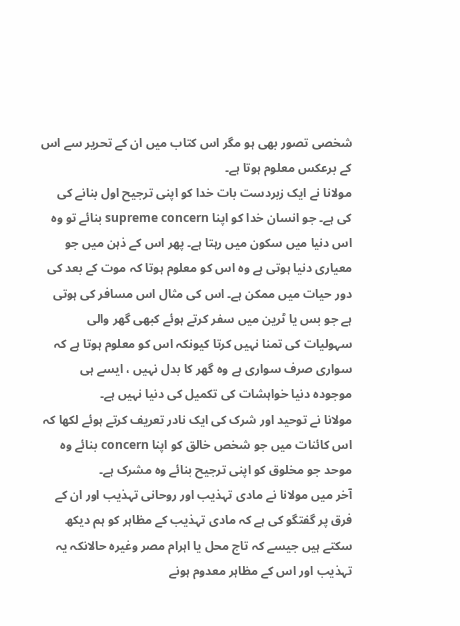شخصی تصور بھی ہو مگر اس کتاب میں ان کے تحریر سے اس کے برعکس معلوم ہوتا ہے۔
مولانا نے ایک زبردست بات خدا کو اپنی ترجیح اول بنانے کی کی ہے۔ جو انسان خدا کو اپنا supreme concern بنائے تو وہ اس دنیا میں سکون میں رہتا ہے۔ پھر اس کے ذہن میں جو معیاری دنیا ہوتی ہے وہ اس کو معلوم ہوتا کہ موت کے بعد کی دور حیات میں ممکن ہے۔ اس کی مثال اس مسافر کی ہوتی ہے جو بس یا ٹرین میں سفر کرتے ہوئے کبھی گھر والی سہولیات کی تمنا نہیں کرتا کیونکہ اس کو معلوم ہوتا ہے کہ سواری صرف سواری ہے وہ گھر کا بدل نہیں ، ایسے ہی موجودہ دنیا خواہشات کی تکمیل کی دنیا نہیں ہے۔
مولانا نے توحید اور شرک کی ایک نادر تعریف کرتے ہوئے لکھا کہ اس کائنات میں جو شخص خالق کو اپنا concern بنائے وہ موحد جو مخلوق کو اپنی ترجیح بنائے وہ مشرک ہے۔
آخر میں مولانا نے مادی تہذیب اور روحانی تہذیب اور ان کے فرق پر گفتگو کی ہے کہ مادی تہذیب کے مظاہر کو ہم دیکھ سکتے ہیں جیسے کہ تاج محل یا اہرام مصر وغیرہ حالانکہ یہ تہذیب اور اس کے مظاہر معدوم ہونے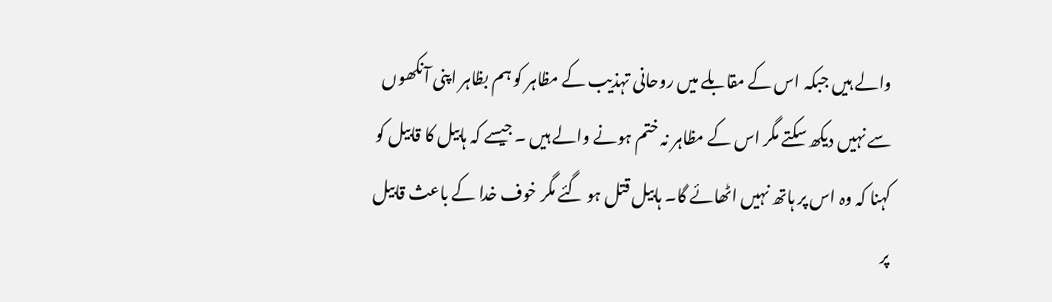والے ہیں جبکہ اس کے مقابلے میں روحانی تہذیب کے مظاہر کو ہم بظاہر اپنی آنکھوں سے نہیں دیکھ سکتے مگر اس کے مظاہر نہ ختم ہونے والے ہیں ۔ جیسے کہ ہابیل کا قابیل کو کہنا کہ وہ اس پر ہاتھ نہیں اٹھائے گا۔ ہابیل قتل ہو گئے مگر خوف خدا کے باعث قابیل پر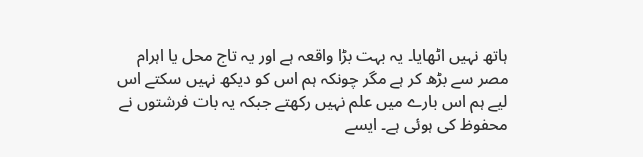ہاتھ نہیں اٹھایا۔ یہ بہت بڑا واقعہ ہے اور یہ تاج محل یا اہرام مصر سے بڑھ کر ہے مگر چونکہ ہم اس کو دیکھ نہیں سکتے اس لیے ہم اس بارے میں علم نہیں رکھتے جبکہ یہ بات فرشتوں نے محفوظ کی ہوئی ہے۔ ایسے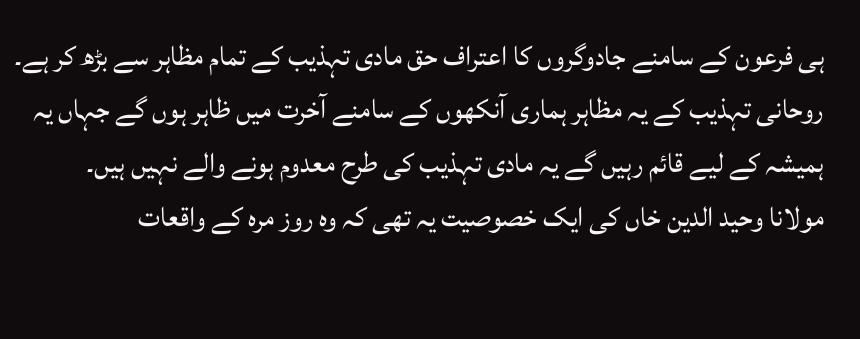ہی فرعون کے سامنے جادوگروں کا اعتراف حق مادی تہذیب کے تمام مظاہر سے بڑھ کر ہے۔
روحانی تہذیب کے یہ مظاہر ہماری آنکھوں کے سامنے آخرت میں ظاہر ہوں گے جہاں یہ ہمیشہ کے لیے قائم رہیں گے یہ مادی تہذیب کی طرح معدوم ہونے والے نہیں ہیں۔
مولانا وحید الدین خاں کی ایک خصوصیت یہ تھی کہ وہ روز مرہ کے واقعات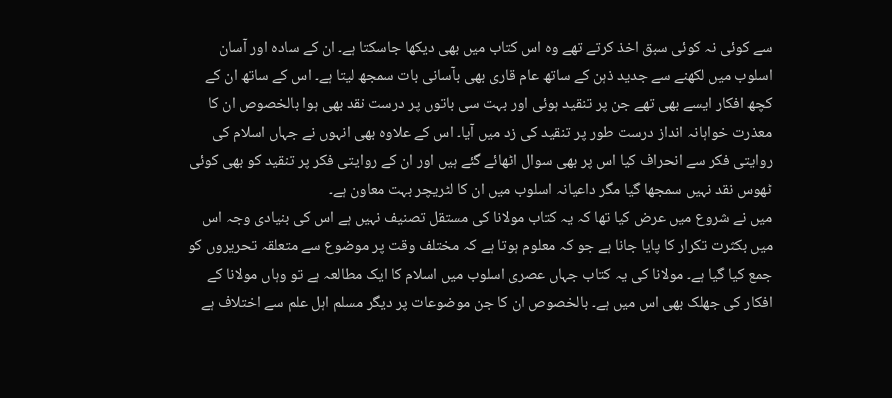سے کوئی نہ کوئی سبق اخذ کرتے تھے وہ اس کتاب میں بھی دیکھا جاسکتا ہے۔ ان کے سادہ اور آسان اسلوب میں لکھنے سے جدید ذہن کے ساتھ عام قاری بھی بآسانی بات سمجھ لیتا ہے۔ اس کے ساتھ ان کے کچھ افکار ایسے بھی تھے جن پر تنقید ہوئی اور بہت سی باتوں پر درست نقد بھی ہوا بالخصوص ان کا معذرت خواہانہ انداز درست طور پر تنقید کی زد میں آیا۔ اس کے علاوہ بھی انہوں نے جہاں اسلام کی روایتی فکر سے انحراف کیا اس پر بھی سوال اٹھائے گئے ہیں اور ان کے روایتی فکر پر تنقید کو بھی کوئی ٹھوس نقد نہیں سمجھا گیا مگر داعیانہ اسلوب میں ان کا لٹریچر بہت معاون ہے۔
میں نے شروع میں عرض کیا تھا کہ یہ کتاب مولانا کی مستقل تصنیف نہیں ہے اس کی بنیادی وجہ اس میں بکثرت تکرار کا پایا جانا ہے جو کہ معلوم ہوتا ہے کہ مختلف وقت پر موضوع سے متعلقہ تحریروں کو جمع کیا گیا ہے۔ مولانا کی یہ کتاب جہاں عصری اسلوب میں اسلام کا ایک مطالعہ ہے تو وہاں مولانا کے افکار کی جھلک بھی اس میں ہے۔ بالخصوص ان کا جن موضوعات پر دیگر مسلم اہل علم سے اختلاف ہے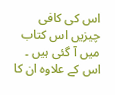اس کی کافی چیزیں اس کتاب میں آ گئی ہیں ۔ اس کے علاوہ ان کا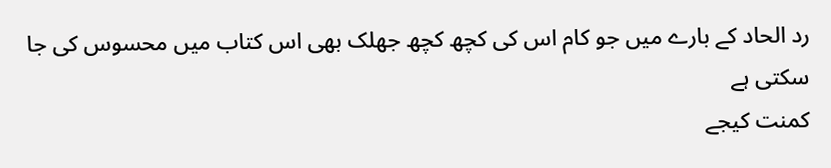رد الحاد کے بارے میں جو کام اس کی کچھ کچھ جھلک بھی اس کتاب میں محسوس کی جا سکتی ہے
کمنت کیجے